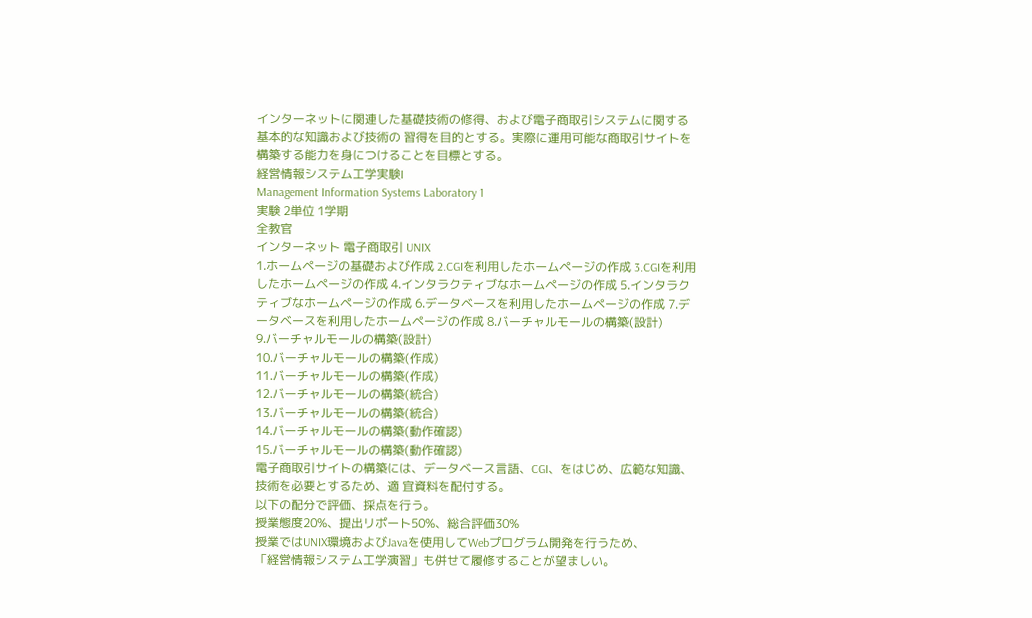インターネットに関連した基礎技術の修得、および電子商取引システムに関する基本的な知識および技術の 習得を目的とする。実際に運用可能な商取引サイトを構築する能力を身につけることを目標とする。
経営情報システム工学実験I
Management Information Systems Laboratory 1
実験 2単位 1学期
全教官
インターネット 電子商取引 UNIX
1.ホームページの基礎および作成 2.CGIを利用したホームページの作成 3.CGIを利用したホームページの作成 4.インタラクティブなホームページの作成 5.インタラクティブなホームページの作成 6.データベースを利用したホームページの作成 7.データベースを利用したホームページの作成 8.バーチャルモールの構築(設計)
9.バーチャルモールの構築(設計)
10.バーチャルモールの構築(作成)
11.バーチャルモールの構築(作成)
12.バーチャルモールの構築(統合)
13.バーチャルモールの構築(統合)
14.バーチャルモールの構築(動作確認)
15.バーチャルモールの構築(動作確認)
電子商取引サイトの構築には、データベース言語、CGI、をはじめ、広範な知識、技術を必要とするため、適 宜資料を配付する。
以下の配分で評価、採点を行う。
授業態度20%、提出リポート50%、総合評価30%
授業ではUNIX環境およびJavaを使用してWebプログラム開発を行うため、
「経営情報システム工学演習」も併せて履修することが望ましい。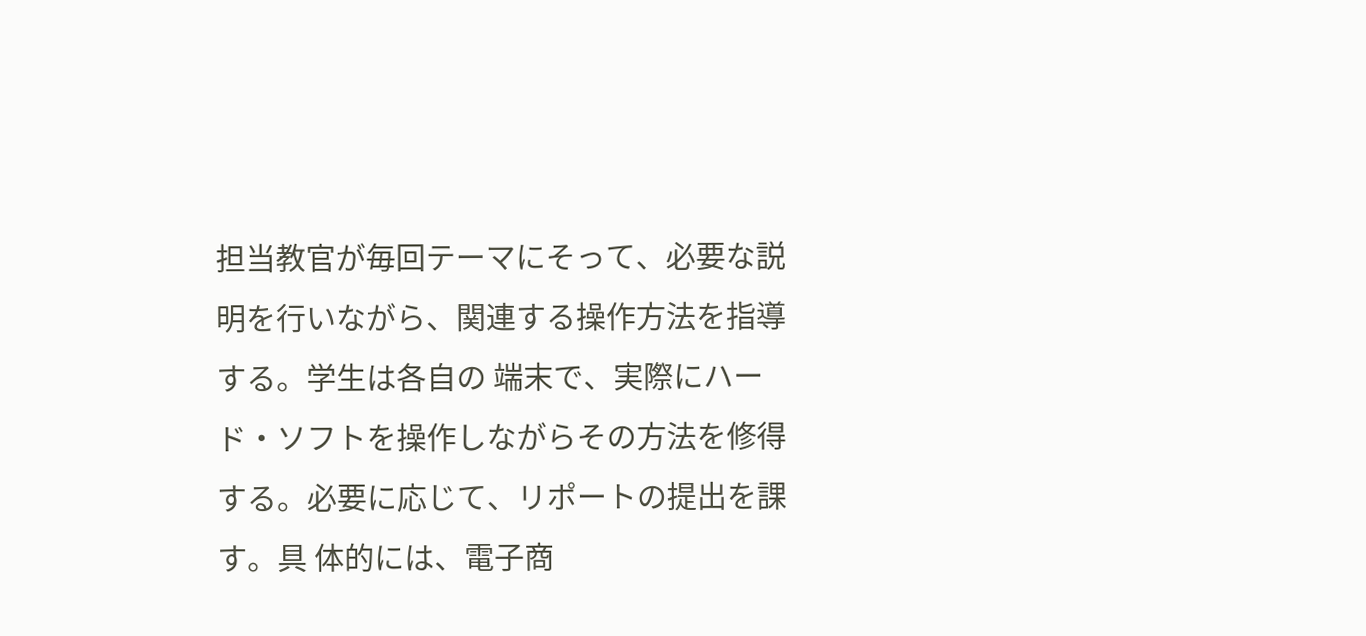担当教官が毎回テーマにそって、必要な説明を行いながら、関連する操作方法を指導する。学生は各自の 端末で、実際にハード・ソフトを操作しながらその方法を修得する。必要に応じて、リポートの提出を課す。具 体的には、電子商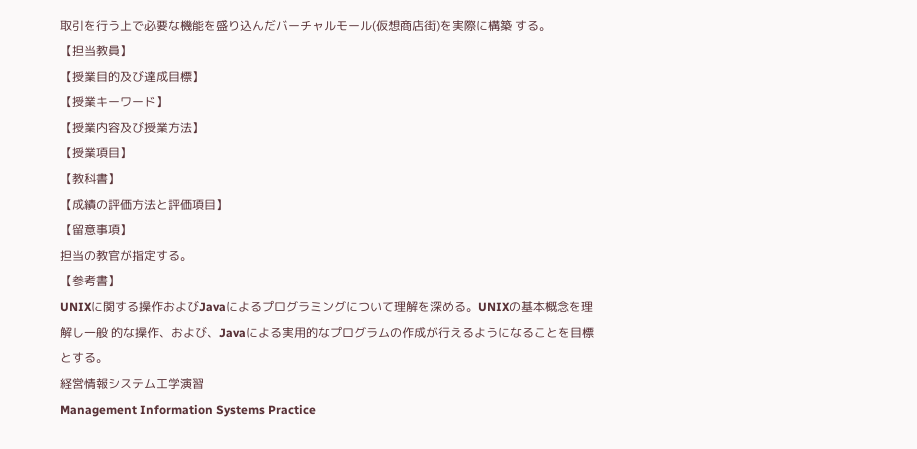取引を行う上で必要な機能を盛り込んだバーチャルモール(仮想商店街)を実際に構築 する。
【担当教員】
【授業目的及び達成目標】
【授業キーワード】
【授業内容及び授業方法】
【授業項目】
【教科書】
【成績の評価方法と評価項目】
【留意事項】
担当の教官が指定する。
【参考書】
UNIXに関する操作およびJavaによるプログラミングについて理解を深める。UNIXの基本概念を理解し一般 的な操作、および、Javaによる実用的なプログラムの作成が行えるようになることを目標とする。
経営情報システム工学演習
Management Information Systems Practice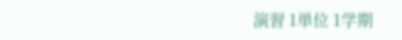演習 1単位 1学期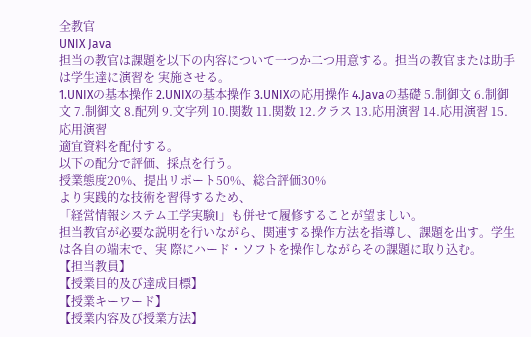全教官
UNIX Java
担当の教官は課題を以下の内容について一つか二つ用意する。担当の教官または助手は学生達に演習を 実施させる。
1.UNIXの基本操作 2.UNIXの基本操作 3.UNIXの応用操作 4.Javaの基礎 5.制御文 6.制御文 7.制御文 8.配列 9.文字列 10.関数 11.関数 12.クラス 13.応用演習 14.応用演習 15.応用演習
適宜資料を配付する。
以下の配分で評価、採点を行う。
授業態度20%、提出リポート50%、総合評価30%
より実践的な技術を習得するため、
「経営情報システム工学実験I」も併せて履修することが望ましい。
担当教官が必要な説明を行いながら、関連する操作方法を指導し、課題を出す。学生は各自の端末で、実 際にハード・ソフトを操作しながらその課題に取り込む。
【担当教員】
【授業目的及び達成目標】
【授業キーワード】
【授業内容及び授業方法】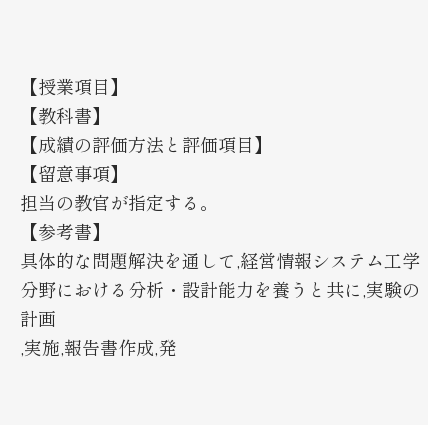【授業項目】
【教科書】
【成績の評価方法と評価項目】
【留意事項】
担当の教官が指定する。
【参考書】
具体的な問題解決を通して,経営情報システム工学分野における分析・設計能力を養うと共に,実験の計画
,実施,報告書作成,発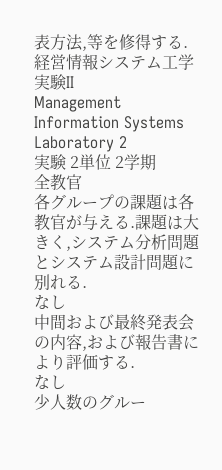表方法,等を修得する.
経営情報システム工学実験II
Management Information Systems Laboratory 2
実験 2単位 2学期
全教官
各グループの課題は各教官が与える.課題は大きく,システム分析問題とシステム設計問題に別れる.
なし
中間および最終発表会の内容,および報告書により評価する.
なし
少人数のグルー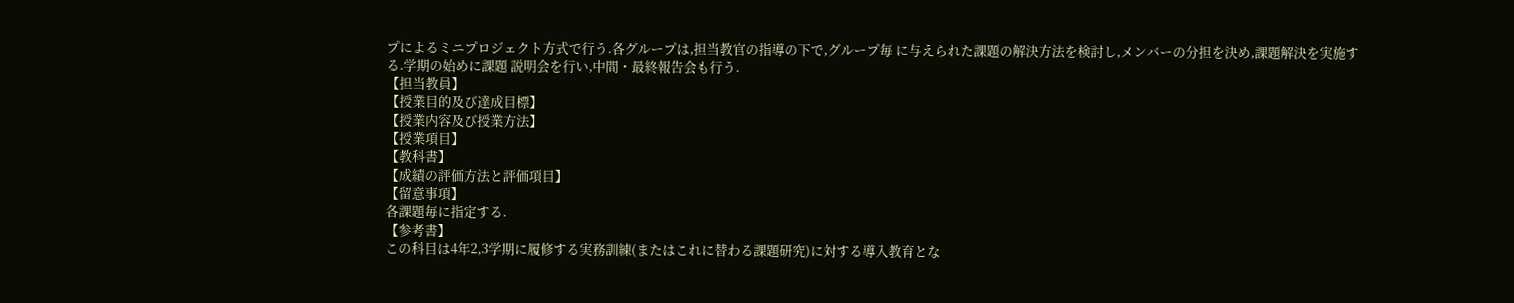プによるミニプロジェクト方式で行う.各グループは,担当教官の指導の下で,グループ毎 に与えられた課題の解決方法を検討し,メンバーの分担を決め,課題解決を実施する.学期の始めに課題 説明会を行い,中間・最終報告会も行う.
【担当教員】
【授業目的及び達成目標】
【授業内容及び授業方法】
【授業項目】
【教科書】
【成績の評価方法と評価項目】
【留意事項】
各課題毎に指定する.
【参考書】
この科目は4年2,3学期に履修する実務訓練(またはこれに替わる課題研究)に対する導入教育とな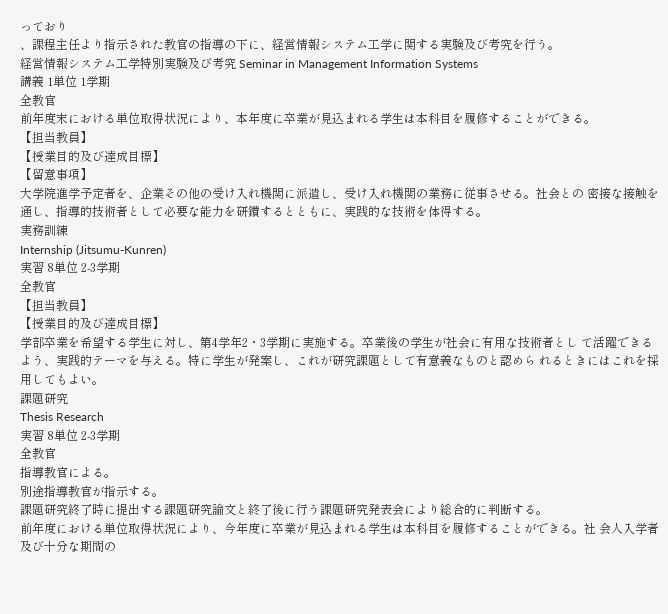っており
、課程主任より指示された教官の指導の下に、経営情報システム工学に関する実験及び考究を行う。
経営情報システム工学特別実験及び考究 Seminar in Management Information Systems
講義 1単位 1学期
全教官
前年度末における単位取得状況により、本年度に卒業が見込まれる学生は本科目を履修することができる。
【担当教員】
【授業目的及び達成目標】
【留意事項】
大学院進学予定者を、企業その他の受け入れ機関に派遣し、受け入れ機関の業務に従事させる。社会との 密接な接触を通し、指導的技術者として必要な能力を研鑚するとともに、実践的な技術を体得する。
実務訓練
Internship (Jitsumu-Kunren)
実習 8単位 2-3学期
全教官
【担当教員】
【授業目的及び達成目標】
学部卒業を希望する学生に対し、第4学年2・3学期に実施する。卒業後の学生が社会に有用な技術者とし て活躍できるよう、実践的テーマを与える。特に学生が発案し、これが研究課題として有意義なものと認めら れるときにはこれを採用してもよい。
課題研究
Thesis Research
実習 8単位 2-3学期
全教官
指導教官による。
別途指導教官が指示する。
課題研究終了時に提出する課題研究論文と終了後に行う課題研究発表会により総合的に判断する。
前年度における単位取得状況により、今年度に卒業が見込まれる学生は本科目を履修することができる。社 会人入学者及び十分な期間の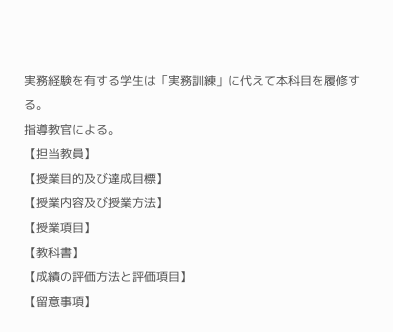実務経験を有する学生は「実務訓練」に代えて本科目を履修する。
指導教官による。
【担当教員】
【授業目的及び達成目標】
【授業内容及び授業方法】
【授業項目】
【教科書】
【成績の評価方法と評価項目】
【留意事項】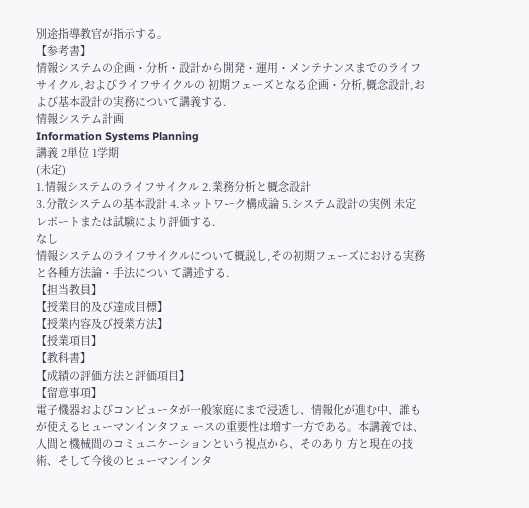別途指導教官が指示する。
【参考書】
情報システムの企画・分析・設計から開発・運用・メンテナンスまでのライフサイクル,およびライフサイクルの 初期フェーズとなる企画・分析,概念設計,および基本設計の実務について講義する.
情報システム計画
Information Systems Planning
講義 2単位 1学期
(未定)
1.情報システムのライフサイクル 2.業務分析と概念設計
3.分散システムの基本設計 4.ネットワーク構成論 5.システム設計の実例 未定
レポートまたは試験により評価する.
なし
情報システムのライフサイクルについて概説し,その初期フェーズにおける実務と各種方法論・手法につい て講述する.
【担当教員】
【授業目的及び達成目標】
【授業内容及び授業方法】
【授業項目】
【教科書】
【成績の評価方法と評価項目】
【留意事項】
電子機器およびコンピュータが一般家庭にまで浸透し、情報化が進む中、誰もが使えるヒューマンインタフェ ースの重要性は増す一方である。本講義では、人間と機械間のコミュニケーションという視点から、そのあり 方と現在の技術、そして今後のヒューマンインタ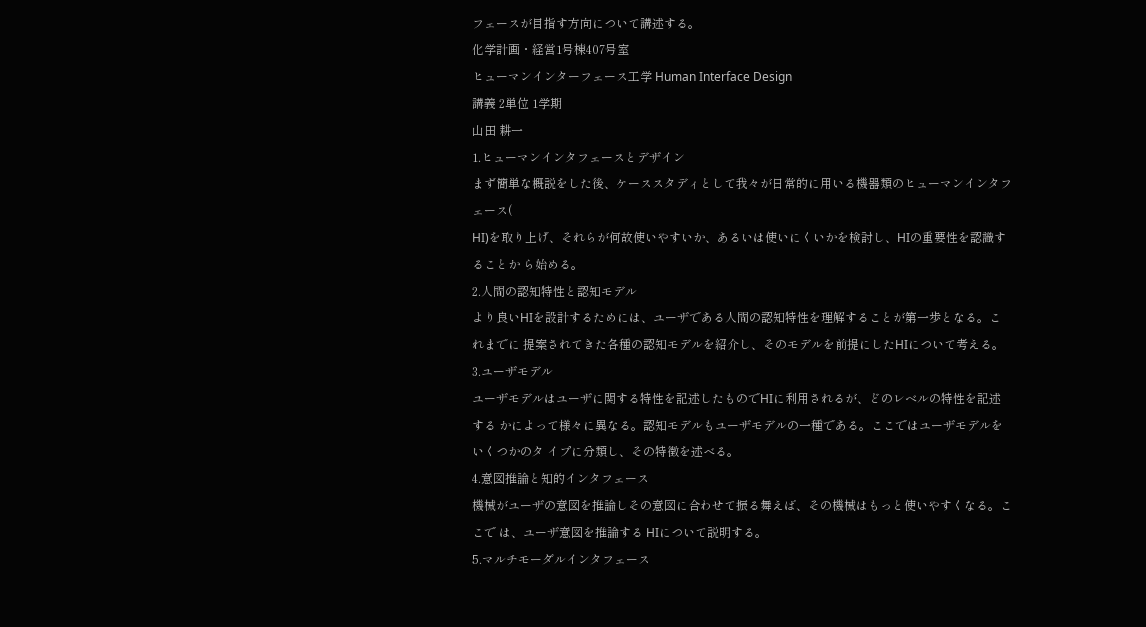フェースが目指す方向について講述する。
化学計画・経営1号棟407号室
ヒューマンインターフェース工学 Human Interface Design
講義 2単位 1学期
山田 耕一
1.ヒューマンインタフェースとデザイン
まず簡単な概説をした後、ケーススタディとして我々が日常的に用いる機器類のヒューマンインタフェース(
HI)を取り上げ、それらが何故使いやすいか、あるいは使いにくいかを検討し、HIの重要性を認識することか ら始める。
2.人間の認知特性と認知モデル
より良いHIを設計するためには、ユーザである人間の認知特性を理解することが第一歩となる。これまでに 提案されてきた各種の認知モデルを紹介し、そのモデルを前提にしたHIについて考える。
3.ユーザモデル
ユーザモデルはユーザに関する特性を記述したものでHIに利用されるが、どのレベルの特性を記述する かによって様々に異なる。認知モデルもユーザモデルの一種である。ここではユーザモデルをいくつかのタ イプに分類し、その特徴を述べる。
4.意図推論と知的インタフェース
機械がユーザの意図を推論しその意図に合わせて振る舞えば、その機械はもっと使いやすくなる。ここで は、ユーザ意図を推論する HIについて説明する。
5.マルチモーダルインタフェース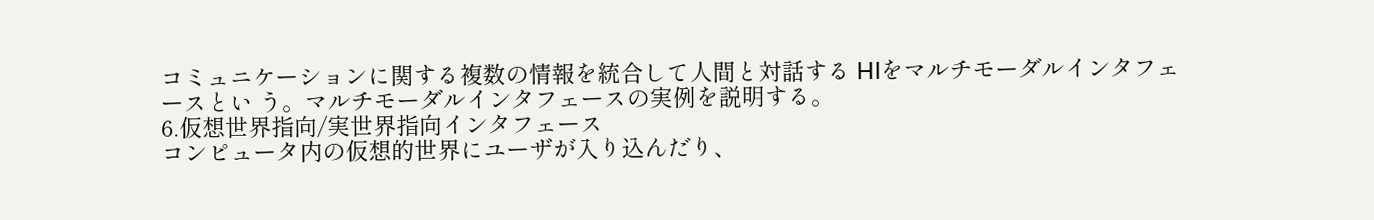コミュニケーションに関する複数の情報を統合して人間と対話する HIをマルチモーダルインタフェースとい う。マルチモーダルインタフェースの実例を説明する。
6.仮想世界指向/実世界指向インタフェース
コンピュータ内の仮想的世界にユーザが入り込んだり、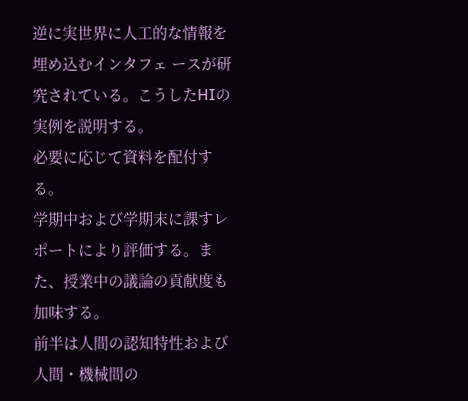逆に実世界に人工的な情報を埋め込むインタフェ ースが研究されている。こうしたHIの実例を説明する。
必要に応じて資料を配付する。
学期中および学期末に課すレポートにより評価する。また、授業中の議論の貢献度も加味する。
前半は人間の認知特性および人間・機械間の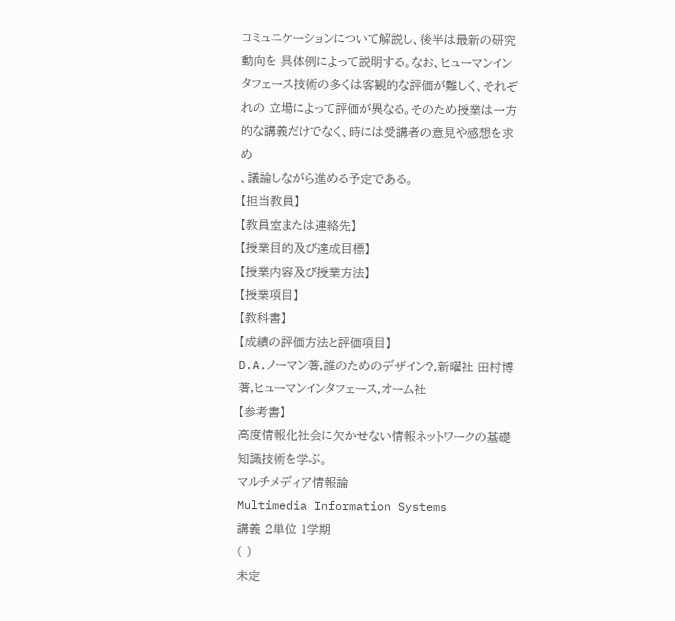コミュニケーションについて解説し、後半は最新の研究動向を 具体例によって説明する。なお、ヒューマンインタフェース技術の多くは客観的な評価が難しく、それぞれの 立場によって評価が異なる。そのため授業は一方的な講義だけでなく、時には受講者の意見や感想を求め
、議論しながら進める予定である。
【担当教員】
【教員室または連絡先】
【授業目的及び達成目標】
【授業内容及び授業方法】
【授業項目】
【教科書】
【成績の評価方法と評価項目】
D.A.ノーマン著,誰のためのデザイン?,新曜社 田村博著,ヒューマンインタフェース,オーム社
【参考書】
高度情報化社会に欠かせない情報ネットワークの基礎知識技術を学ぶ。
マルチメディア情報論
Multimedia Information Systems
講義 2単位 1学期
( )
未定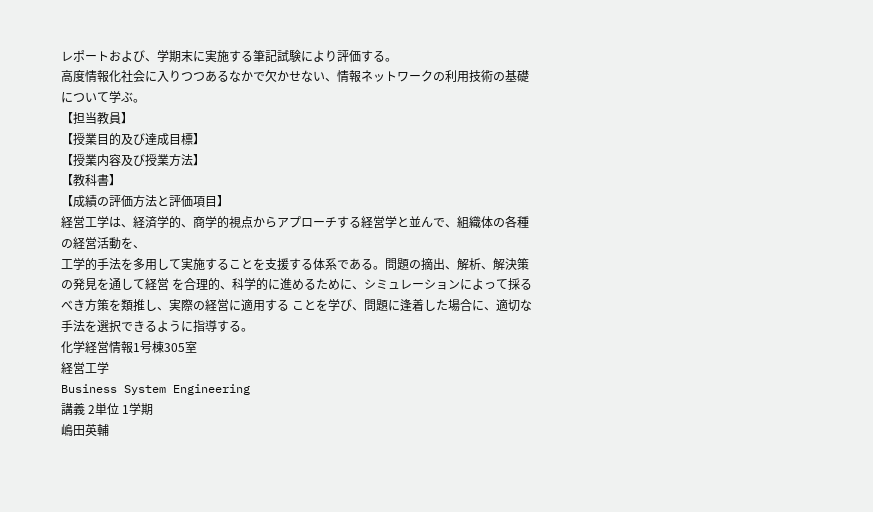レポートおよび、学期末に実施する筆記試験により評価する。
高度情報化社会に入りつつあるなかで欠かせない、情報ネットワークの利用技術の基礎について学ぶ。
【担当教員】
【授業目的及び達成目標】
【授業内容及び授業方法】
【教科書】
【成績の評価方法と評価項目】
経営工学は、経済学的、商学的視点からアプローチする経営学と並んで、組織体の各種の経営活動を、
工学的手法を多用して実施することを支援する体系である。問題の摘出、解析、解決策の発見を通して経営 を合理的、科学的に進めるために、シミュレーションによって採るべき方策を類推し、実際の経営に適用する ことを学び、問題に逢着した場合に、適切な手法を選択できるように指導する。
化学経営情報1号棟305室
経営工学
Business System Engineering
講義 2単位 1学期
嶋田英輔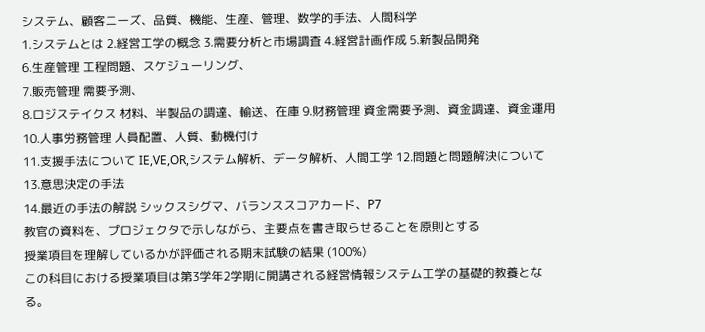システム、顧客ニーズ、品質、機能、生産、管理、数学的手法、人間科学
1.システムとは 2.経営工学の概念 3.需要分析と市場調査 4.経営計画作成 5.新製品開発
6.生産管理 工程問題、スケジューリング、
7.販売管理 需要予測、
8.ロジステイクス 材料、半製品の調達、輸送、在庫 9.財務管理 資金需要予測、資金調達、資金運用 10.人事労務管理 人員配置、人質、動機付け
11.支援手法について IE,VE,OR,システム解析、データ解析、人間工学 12.問題と問題解決について
13.意思決定の手法
14.最近の手法の解説 シックスシグマ、バランススコアカード、P7
教官の資料を、プロジェクタで示しながら、主要点を書き取らせることを原則とする
授業項目を理解しているかが評価される期末試験の結果 (100%)
この科目における授業項目は第3学年2学期に開講される経営情報システム工学の基礎的教養となる。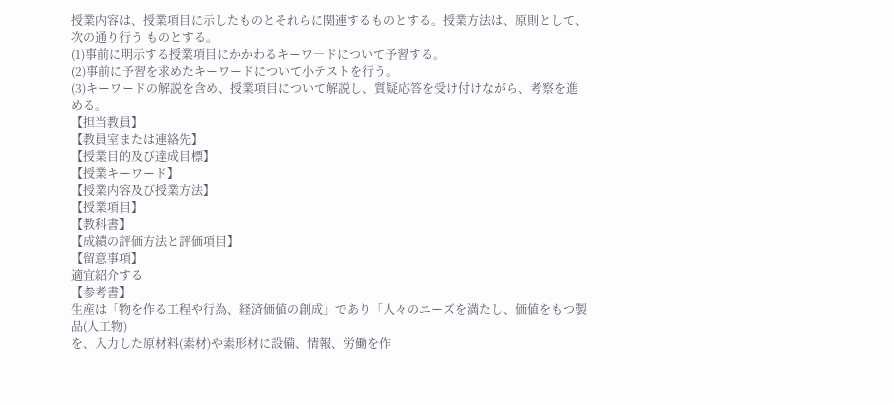授業内容は、授業項目に示したものとそれらに関連するものとする。授業方法は、原則として、次の通り行う ものとする。
(1)事前に明示する授業項目にかかわるキーワ―ドについて予習する。
(2)事前に予習を求めたキーワードについて小テストを行う。
(3)キーワードの解説を含め、授業項目について解説し、質疑応答を受け付けながら、考察を進める。
【担当教員】
【教員室または連絡先】
【授業目的及び達成目標】
【授業キーワード】
【授業内容及び授業方法】
【授業項目】
【教科書】
【成績の評価方法と評価項目】
【留意事項】
適宜紹介する
【参考書】
生産は「物を作る工程や行為、経済価値の創成」であり「人々のニーズを満たし、価値をもつ製品(人工物)
を、入力した原材料(素材)や素形材に設備、情報、労働を作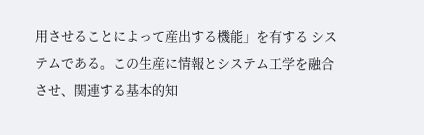用させることによって産出する機能」を有する システムである。この生産に情報とシステム工学を融合させ、関連する基本的知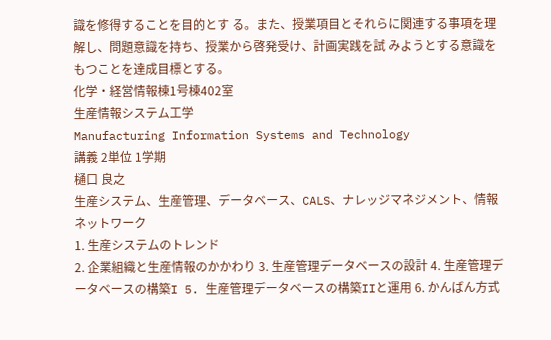識を修得することを目的とす る。また、授業項目とそれらに関連する事項を理解し、問題意識を持ち、授業から啓発受け、計画実践を試 みようとする意識をもつことを達成目標とする。
化学・経営情報棟1号棟402室
生産情報システム工学
Manufacturing Information Systems and Technology
講義 2単位 1学期
樋口 良之
生産システム、生産管理、データベース、CALS、ナレッジマネジメント、情報ネットワーク
1. 生産システムのトレンド
2. 企業組織と生産情報のかかわり 3. 生産管理データベースの設計 4. 生産管理データベースの構築I 5. 生産管理データベースの構築IIと運用 6. かんばん方式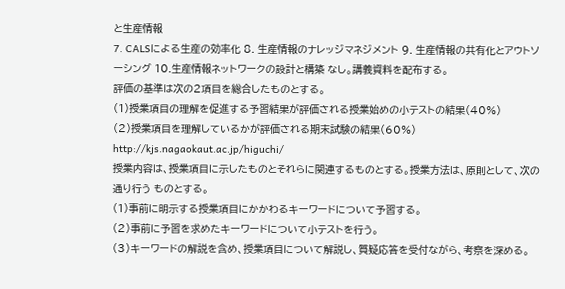と生産情報
7. CALSによる生産の効率化 8. 生産情報のナレッジマネジメント 9. 生産情報の共有化とアウトソーシング 10.生産情報ネットワークの設計と構築 なし。講義資料を配布する。
評価の基準は次の2項目を総合したものとする。
(1)授業項目の理解を促進する予習結果が評価される授業始めの小テストの結果(40%)
(2)授業項目を理解しているかが評価される期末試験の結果(60%)
http://kjs.nagaokaut.ac.jp/higuchi/
授業内容は、授業項目に示したものとそれらに関連するものとする。授業方法は、原則として、次の通り行う ものとする。
(1)事前に明示する授業項目にかかわるキーワードについて予習する。
(2)事前に予習を求めたキーワードについて小テストを行う。
(3)キーワードの解説を含め、授業項目について解説し、質疑応答を受付ながら、考察を深める。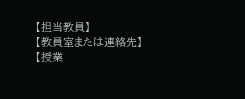【担当教員】
【教員室または連絡先】
【授業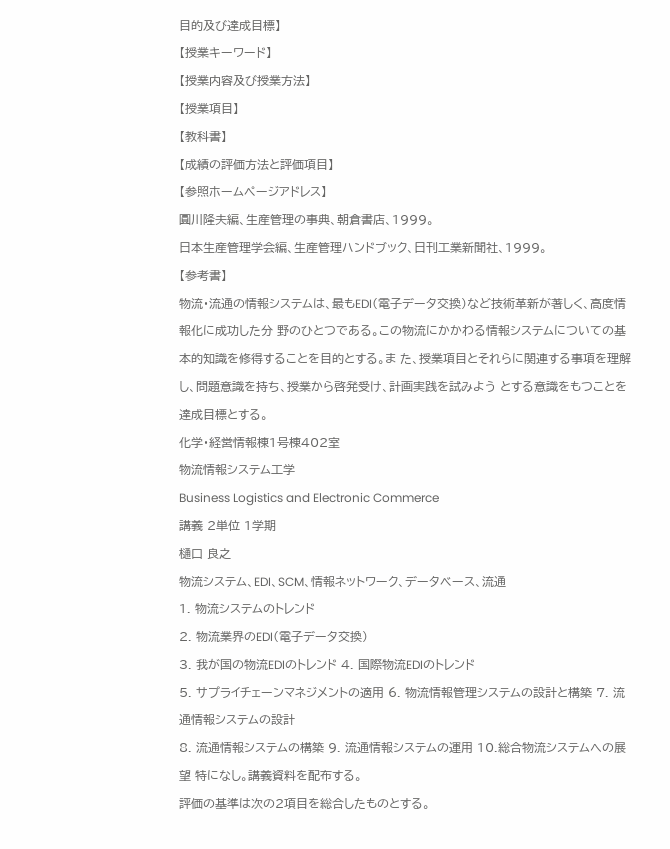目的及び達成目標】
【授業キーワード】
【授業内容及び授業方法】
【授業項目】
【教科書】
【成績の評価方法と評価項目】
【参照ホームページアドレス】
圓川隆夫編、生産管理の事典、朝倉書店、1999。
日本生産管理学会編、生産管理ハンドブック、日刊工業新聞社、1999。
【参考書】
物流・流通の情報システムは、最もEDI(電子データ交換)など技術革新が著しく、高度情報化に成功した分 野のひとつである。この物流にかかわる情報システムについての基本的知識を修得することを目的とする。ま た、授業項目とそれらに関連する事項を理解し、問題意識を持ち、授業から啓発受け、計画実践を試みよう とする意識をもつことを達成目標とする。
化学・経営情報棟1号棟402室
物流情報システム工学
Business Logistics and Electronic Commerce
講義 2単位 1学期
樋口 良之
物流システム、EDI、SCM、情報ネットワーク、データベース、流通
1. 物流システムのトレンド
2. 物流業界のEDI(電子データ交換)
3. 我が国の物流EDIのトレンド 4. 国際物流EDIのトレンド
5. サプライチェーンマネジメントの適用 6. 物流情報管理システムの設計と構築 7. 流通情報システムの設計
8. 流通情報システムの構築 9. 流通情報システムの運用 10.総合物流システムへの展望 特になし。講義資料を配布する。
評価の基準は次の2項目を総合したものとする。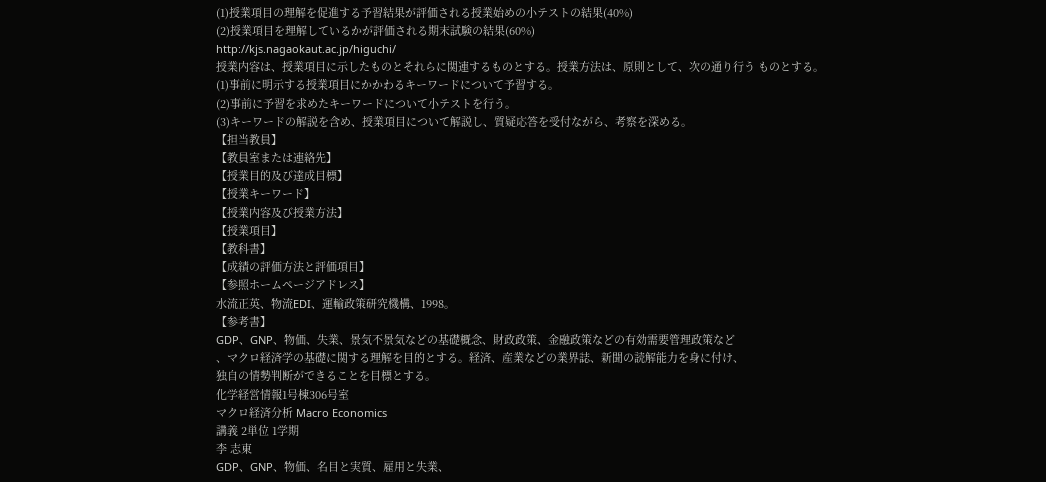(1)授業項目の理解を促進する予習結果が評価される授業始めの小テストの結果(40%)
(2)授業項目を理解しているかが評価される期末試験の結果(60%)
http://kjs.nagaokaut.ac.jp/higuchi/
授業内容は、授業項目に示したものとそれらに関連するものとする。授業方法は、原則として、次の通り行う ものとする。
(1)事前に明示する授業項目にかかわるキーワードについて予習する。
(2)事前に予習を求めたキーワードについて小テストを行う。
(3)キーワードの解説を含め、授業項目について解説し、質疑応答を受付ながら、考察を深める。
【担当教員】
【教員室または連絡先】
【授業目的及び達成目標】
【授業キーワード】
【授業内容及び授業方法】
【授業項目】
【教科書】
【成績の評価方法と評価項目】
【参照ホームページアドレス】
水流正英、物流EDI、運輸政策研究機構、1998。
【参考書】
GDP、GNP、物価、失業、景気不景気などの基礎概念、財政政策、金融政策などの有効需要管理政策など
、マクロ経済学の基礎に関する理解を目的とする。経済、産業などの業界誌、新聞の読解能力を身に付け、
独自の情勢判断ができることを目標とする。
化学経営情報1号棟306号室
マクロ経済分析 Macro Economics
講義 2単位 1学期
李 志東
GDP、GNP、物価、名目と実質、雇用と失業、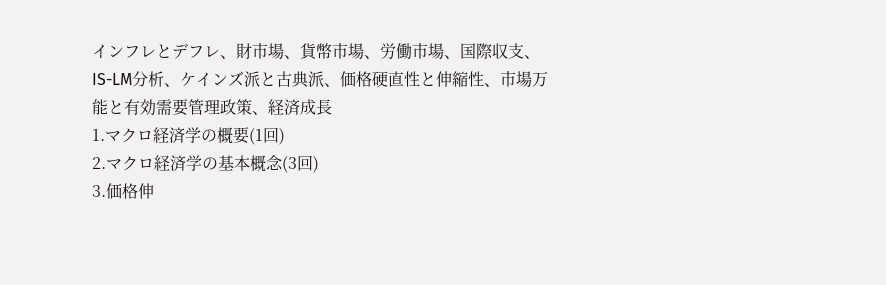インフレとデフレ、財市場、貨幣市場、労働市場、国際収支、
IS-LM分析、ケインズ派と古典派、価格硬直性と伸縮性、市場万能と有効需要管理政策、経済成長
1.マクロ経済学の概要(1回)
2.マクロ経済学の基本概念(3回)
3.価格伸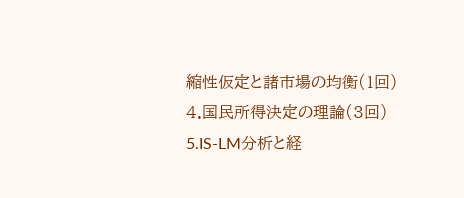縮性仮定と諸市場の均衡(1回)
4.国民所得決定の理論(3回)
5.IS-LM分析と経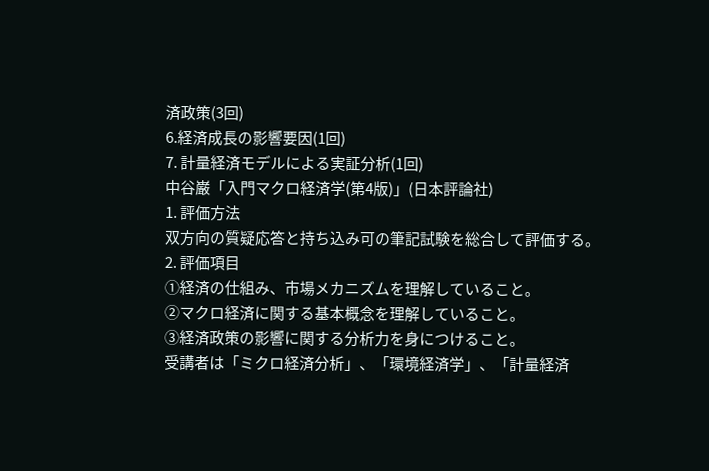済政策(3回)
6.経済成長の影響要因(1回)
7. 計量経済モデルによる実証分析(1回)
中谷巌「入門マクロ経済学(第4版)」(日本評論社)
1. 評価方法
双方向の質疑応答と持ち込み可の筆記試験を総合して評価する。
2. 評価項目
①経済の仕組み、市場メカニズムを理解していること。
②マクロ経済に関する基本概念を理解していること。
③経済政策の影響に関する分析力を身につけること。
受講者は「ミクロ経済分析」、「環境経済学」、「計量経済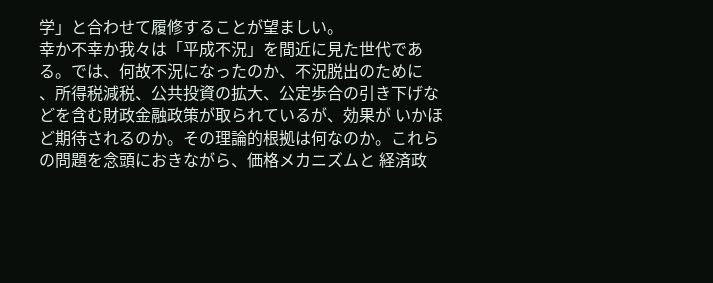学」と合わせて履修することが望ましい。
幸か不幸か我々は「平成不況」を間近に見た世代である。では、何故不況になったのか、不況脱出のために
、所得税減税、公共投資の拡大、公定歩合の引き下げなどを含む財政金融政策が取られているが、効果が いかほど期待されるのか。その理論的根拠は何なのか。これらの問題を念頭におきながら、価格メカニズムと 経済政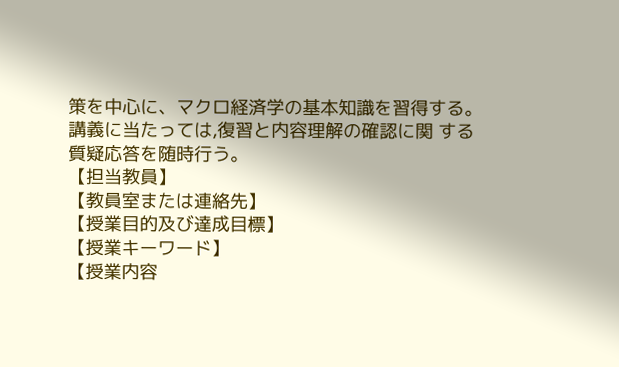策を中心に、マクロ経済学の基本知識を習得する。講義に当たっては,復習と内容理解の確認に関 する質疑応答を随時行う。
【担当教員】
【教員室または連絡先】
【授業目的及び達成目標】
【授業キーワード】
【授業内容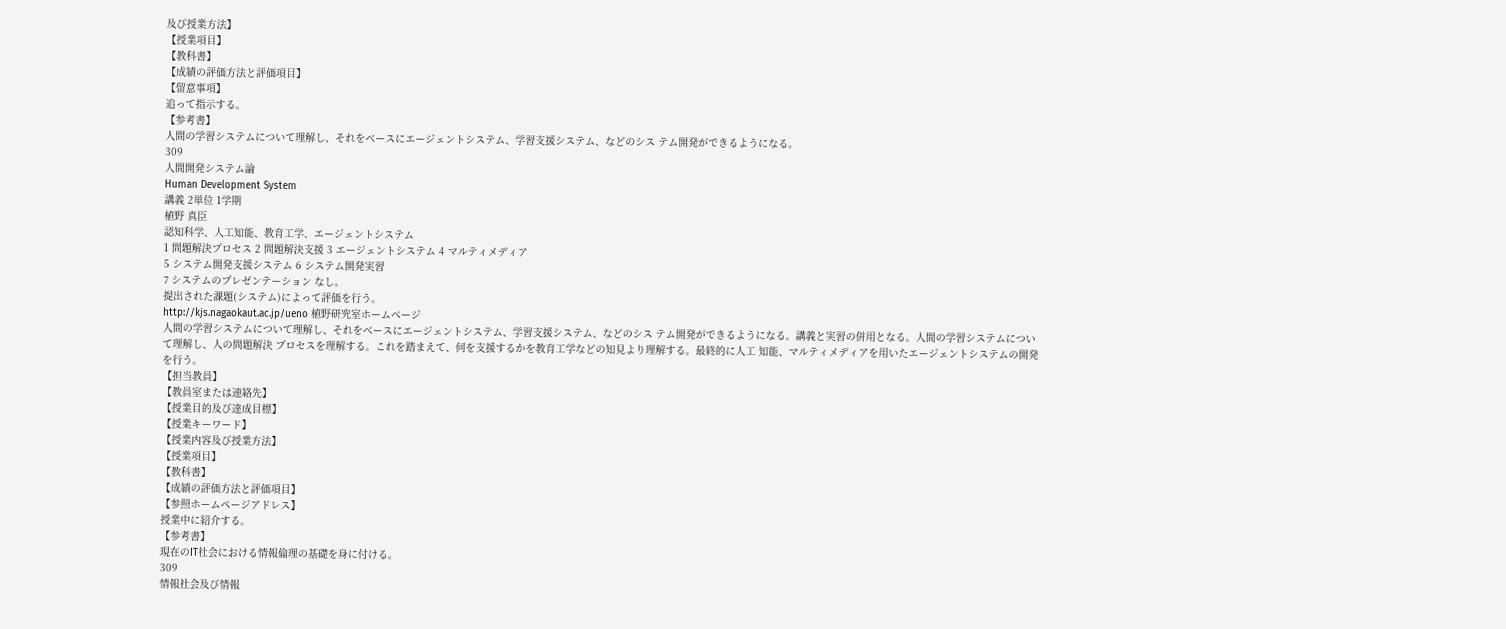及び授業方法】
【授業項目】
【教科書】
【成績の評価方法と評価項目】
【留意事項】
追って指示する。
【参考書】
人間の学習システムについて理解し、それをベースにエージェントシステム、学習支援システム、などのシス テム開発ができるようになる。
309
人間開発システム論
Human Development System
講義 2単位 1学期
植野 真臣
認知科学、人工知能、教育工学、エージェントシステム
1 問題解決プロセス 2 問題解決支援 3 エージェントシステム 4 マルティメディア
5 システム開発支援システム 6 システム開発実習
7 システムのプレゼンテーション なし。
提出された課題(システム)によって評価を行う。
http://kjs.nagaokaut.ac.jp/ueno 植野研究室ホームページ
人間の学習システムについて理解し、それをベースにエージェントシステム、学習支援システム、などのシス テム開発ができるようになる。講義と実習の併用となる。人間の学習システムについて理解し、人の問題解決 プロセスを理解する。これを踏まえて、何を支援するかを教育工学などの知見より理解する。最終的に人工 知能、マルティメディアを用いたエージェントシステムの開発を行う。
【担当教員】
【教員室または連絡先】
【授業目的及び達成目標】
【授業キーワード】
【授業内容及び授業方法】
【授業項目】
【教科書】
【成績の評価方法と評価項目】
【参照ホームページアドレス】
授業中に紹介する。
【参考書】
現在のIT社会における情報倫理の基礎を身に付ける。
309
情報社会及び情報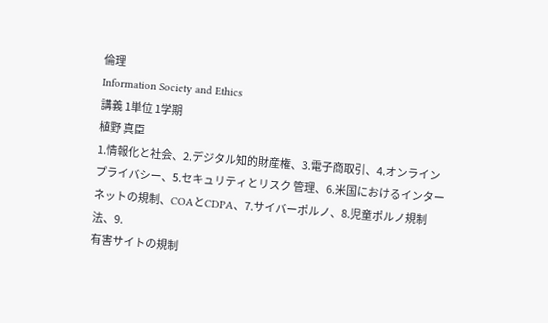倫理
Information Society and Ethics
講義 1単位 1学期
植野 真臣
1.情報化と社会、2.デジタル知的財産権、3.電子商取引、4.オンラインプライバシー、5.セキュリティとリスク 管理、6.米国におけるインターネットの規制、COAとCDPA、7.サイバーポルノ、8.児童ポルノ規制法、9.
有害サイトの規制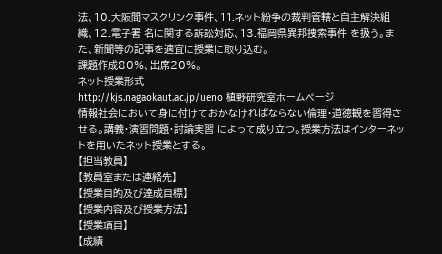法、10.大阪間マスクリンク事件、11.ネット紛争の裁判管轄と自主解決組織、12.電子署 名に関する訴訟対応、13.福岡県異邦捜索事件 を扱う。また、新聞等の記事を適宜に授業に取り込む。
課題作成80%、出席20%。
ネット授業形式
http://kjs.nagaokaut.ac.jp/ueno 植野研究室ホームページ
情報社会において身に付けておかなければならない倫理・道徳観を習得させる。講義・演習問題・討論実習 によって成り立つ。授業方法はインターネットを用いたネット授業とする。
【担当教員】
【教員室または連絡先】
【授業目的及び達成目標】
【授業内容及び授業方法】
【授業項目】
【成績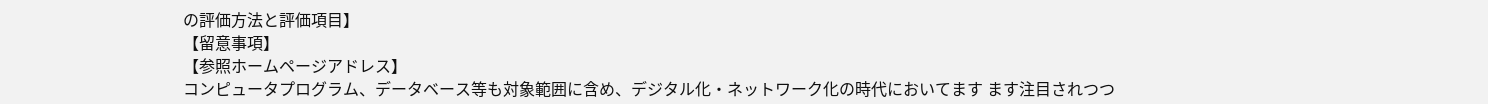の評価方法と評価項目】
【留意事項】
【参照ホームページアドレス】
コンピュータプログラム、データベース等も対象範囲に含め、デジタル化・ネットワーク化の時代においてます ます注目されつつ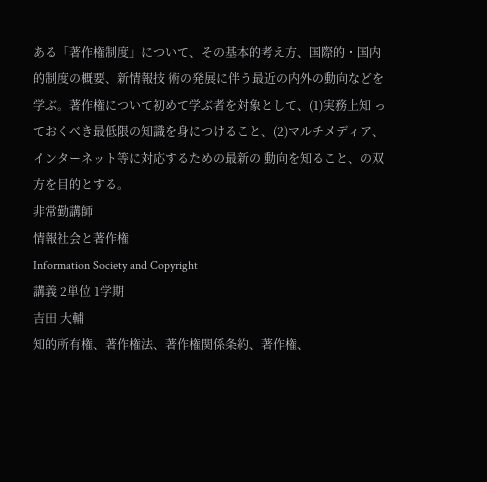ある「著作権制度」について、その基本的考え方、国際的・国内的制度の概要、新情報技 術の発展に伴う最近の内外の動向などを学ぶ。著作権について初めて学ぶ者を対象として、(1)実務上知 っておくべき最低限の知識を身につけること、(2)マルチメディア、インターネット等に対応するための最新の 動向を知ること、の双方を目的とする。
非常勤講師
情報社会と著作権
Information Society and Copyright
講義 2単位 1学期
吉田 大輔
知的所有権、著作権法、著作権関係条約、著作権、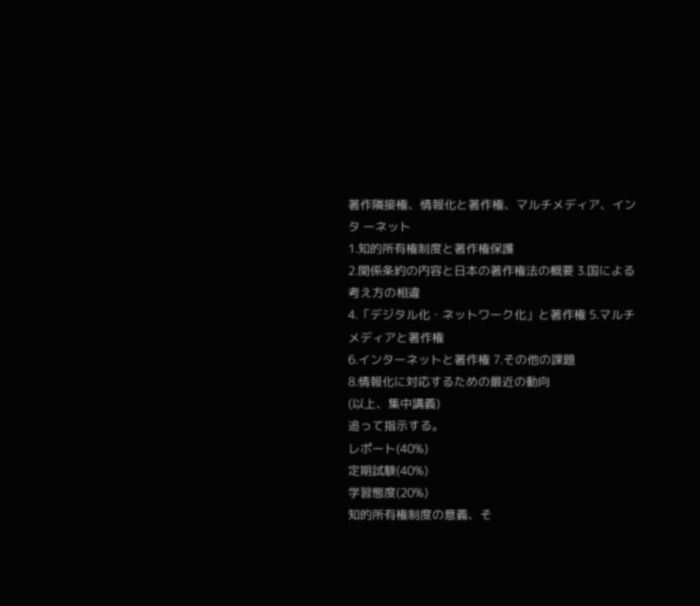著作隣接権、情報化と著作権、マルチメディア、インタ ーネット
1.知的所有権制度と著作権保護
2.関係条約の内容と日本の著作権法の概要 3.国による考え方の相違
4.「デジタル化・ネットワーク化」と著作権 5.マルチメディアと著作権
6.インターネットと著作権 7.その他の課題
8.情報化に対応するための最近の動向
(以上、集中講義)
追って指示する。
レポート(40%)
定期試験(40%)
学習態度(20%)
知的所有権制度の意義、そ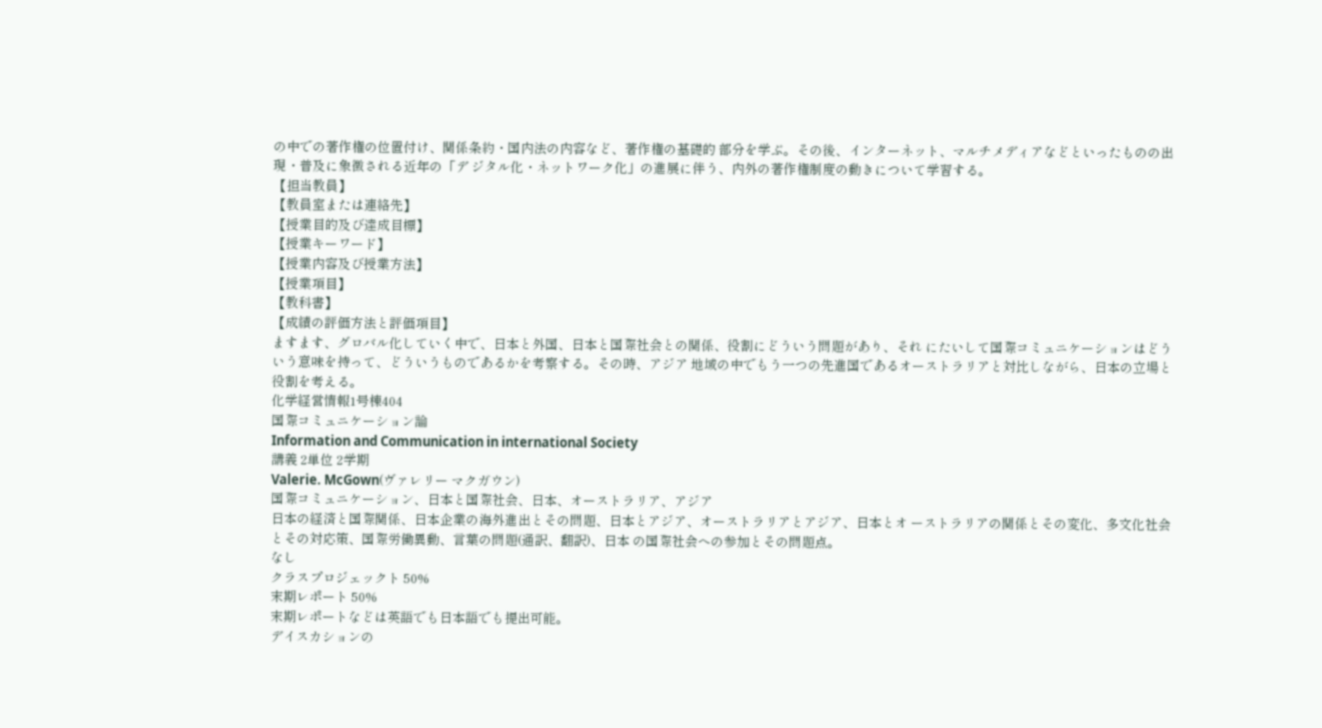の中での著作権の位置付け、関係条約・国内法の内容など、著作権の基礎的 部分を学ぶ。その後、インターネット、マルチメディアなどといったものの出現・普及に象徴される近年の「デ ジタル化・ネットワーク化」の進展に伴う、内外の著作権制度の動きについて学習する。
【担当教員】
【教員室または連絡先】
【授業目的及び達成目標】
【授業キーワード】
【授業内容及び授業方法】
【授業項目】
【教科書】
【成績の評価方法と評価項目】
ますます、グロバル化していく中で、日本と外国、日本と国際社会との関係、役割にどういう問題があり、それ にたいして国際コミュニケーションはどういう意味を持って、どういうものであるかを考察する。その時、アジア 地域の中でもう一つの先進国であるオーストラリアと対比しながら、日本の立場と役割を考える。
化学経営情報1号棟404
国際コミュニケーション論
Information and Communication in international Society
講義 2単位 2学期
Valerie. McGown(ヴァレリー マクガウン)
国際コミュニケーション、日本と国際社会、日本、オーストラリア、アジア
日本の経済と国際関係、日本企業の海外進出とその問題、日本とアジア、オーストラリアとアジア、日本とオ ーストラリアの関係とその変化、多文化社会とその対応策、国際労働異動、言葉の問題(通訳、翻訳)、日本 の国際社会への参加とその問題点。
なし
クラスプロジェックト 50%
末期レポート 50%
末期レポートなどは英語でも日本語でも提出可能。
デイスカションの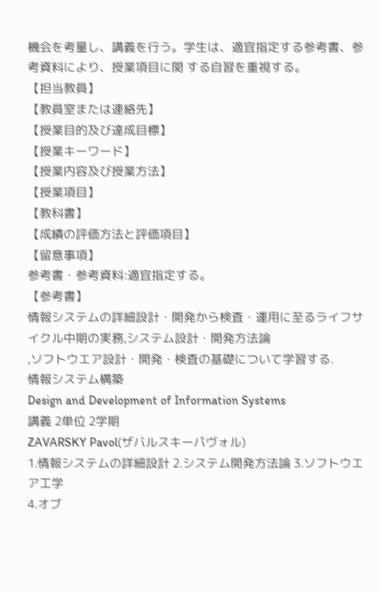機会を考量し、講義を行う。学生は、適宜指定する参考書、参考資料により、授業項目に関 する自習を重視する。
【担当教員】
【教員室または連絡先】
【授業目的及び達成目標】
【授業キーワード】
【授業内容及び授業方法】
【授業項目】
【教科書】
【成績の評価方法と評価項目】
【留意事項】
参考書・参考資料:適宜指定する。
【参考書】
情報システムの詳細設計・開発から検査・運用に至るライフサイクル中期の実務,システム設計・開発方法論
,ソフトウエア設計・開発・検査の基礎について学習する.
情報システム構築
Design and Development of Information Systems
講義 2単位 2学期
ZAVARSKY Pavol(ザバルスキーパヴォル)
1.情報システムの詳細設計 2.システム開発方法論 3.ソフトウエア工学
4.オブ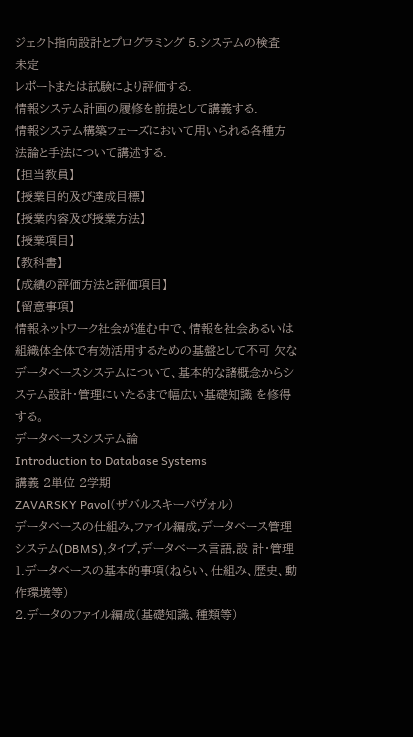ジェクト指向設計とプログラミング 5.システムの検査
未定
レポートまたは試験により評価する.
情報システム計画の履修を前提として講義する.
情報システム構築フェーズにおいて用いられる各種方法論と手法について講述する.
【担当教員】
【授業目的及び達成目標】
【授業内容及び授業方法】
【授業項目】
【教科書】
【成績の評価方法と評価項目】
【留意事項】
情報ネットワーク社会が進む中で、情報を社会あるいは組織体全体で有効活用するための基盤として不可 欠なデータベースシステムについて、基本的な諸概念からシステム設計・管理にいたるまで幅広い基礎知識 を修得する。
データベースシステム論
Introduction to Database Systems
講義 2単位 2学期
ZAVARSKY Pavol(ザバルスキーパヴォル)
データベースの仕組み,ファイル編成,データベース管理システム(DBMS),タイプ,データベース言語,設 計・管理
1.データベースの基本的事項(ねらい、仕組み、歴史、動作環境等)
2.データのファイル編成(基礎知識、種類等)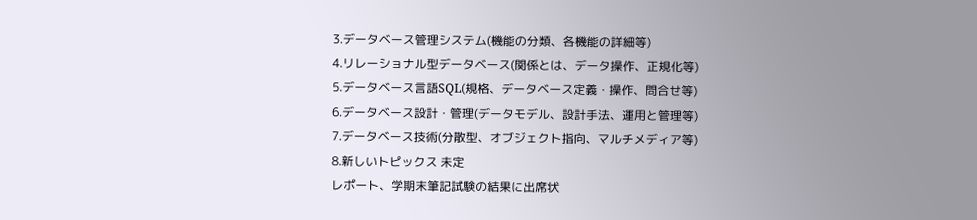3.データベース管理システム(機能の分類、各機能の詳細等)
4.リレーショナル型データベース(関係とは、データ操作、正規化等)
5.データベース言語SQL(規格、データベース定義・操作、問合せ等)
6.データベース設計・管理(データモデル、設計手法、運用と管理等)
7.データベース技術(分散型、オブジェクト指向、マルチメディア等)
8.新しいトピックス 未定
レポート、学期末筆記試験の結果に出席状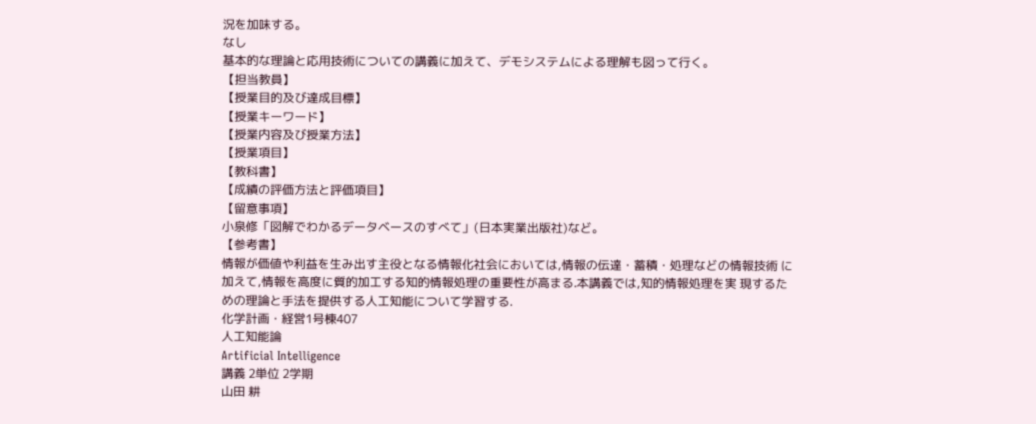況を加味する。
なし
基本的な理論と応用技術についての講義に加えて、デモシステムによる理解も図って行く。
【担当教員】
【授業目的及び達成目標】
【授業キーワード】
【授業内容及び授業方法】
【授業項目】
【教科書】
【成績の評価方法と評価項目】
【留意事項】
小泉修「図解でわかるデータベースのすべて」(日本実業出版社)など。
【参考書】
情報が価値や利益を生み出す主役となる情報化社会においては,情報の伝達・蓄積・処理などの情報技術 に加えて,情報を高度に質的加工する知的情報処理の重要性が高まる.本講義では,知的情報処理を実 現するための理論と手法を提供する人工知能について学習する.
化学計画・経営1号棟407
人工知能論
Artificial Intelligence
講義 2単位 2学期
山田 耕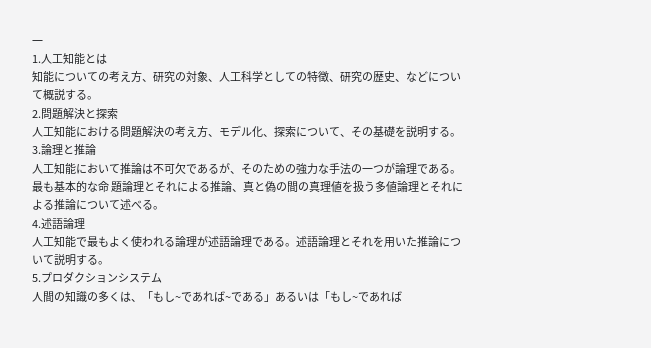一
1.人工知能とは
知能についての考え方、研究の対象、人工科学としての特徴、研究の歴史、などについて概説する。
2.問題解決と探索
人工知能における問題解決の考え方、モデル化、探索について、その基礎を説明する。
3.論理と推論
人工知能において推論は不可欠であるが、そのための強力な手法の一つが論理である。最も基本的な命 題論理とそれによる推論、真と偽の間の真理値を扱う多値論理とそれによる推論について述べる。
4.述語論理
人工知能で最もよく使われる論理が述語論理である。述語論理とそれを用いた推論について説明する。
5.プロダクションシステム
人間の知識の多くは、「もし~であれば~である」あるいは「もし~であれば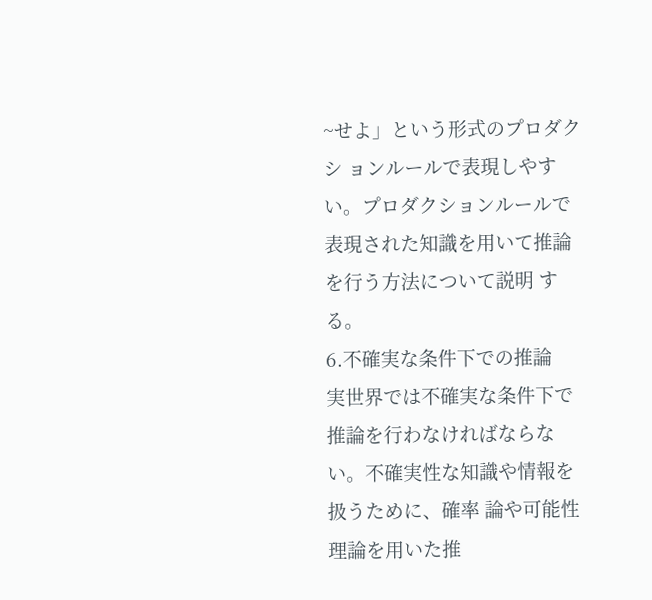~せよ」という形式のプロダクシ ョンルールで表現しやすい。プロダクションルールで表現された知識を用いて推論を行う方法について説明 する。
6.不確実な条件下での推論
実世界では不確実な条件下で推論を行わなければならない。不確実性な知識や情報を扱うために、確率 論や可能性理論を用いた推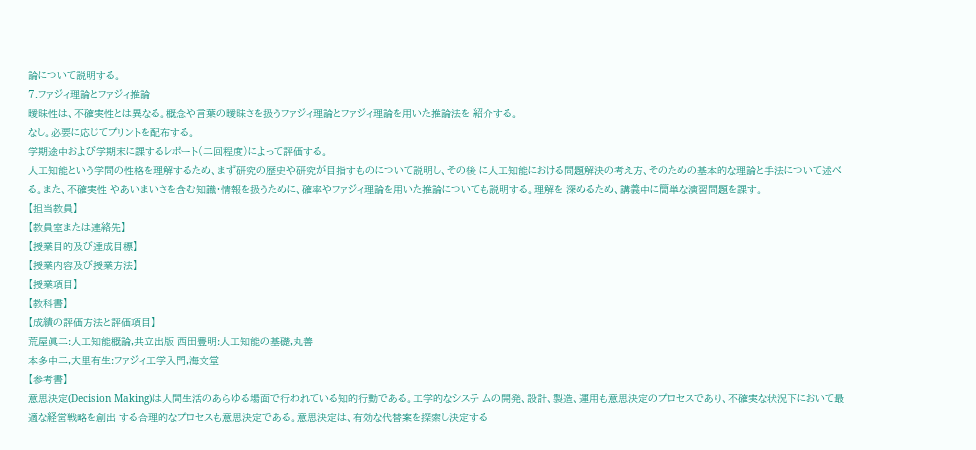論について説明する。
7.ファジィ理論とファジィ推論
曖昧性は、不確実性とは異なる。概念や言葉の曖昧さを扱うファジィ理論とファジィ理論を用いた推論法を 紹介する。
なし。必要に応じてプリントを配布する。
学期途中および学期末に課するレポート(二回程度)によって評価する。
人工知能という学問の性格を理解するため、まず研究の歴史や研究が目指すものについて説明し、その後 に人工知能における問題解決の考え方、そのための基本的な理論と手法について述べる。また、不確実性 やあいまいさを含む知識・情報を扱うために、確率やファジィ理論を用いた推論についても説明する。理解を 深めるため、講義中に簡単な演習問題を課す。
【担当教員】
【教員室または連絡先】
【授業目的及び達成目標】
【授業内容及び授業方法】
【授業項目】
【教科書】
【成績の評価方法と評価項目】
荒屋眞二:人工知能概論,共立出版 西田豊明:人工知能の基礎,丸善
本多中二,大里有生:ファジィ工学入門,海文堂
【参考書】
意思決定(Decision Making)は人間生活のあらゆる場面で行われている知的行動である。工学的なシステ ムの開発、設計、製造、運用も意思決定のプロセスであり、不確実な状況下において最適な経営戦略を創出 する合理的なプロセスも意思決定である。意思決定は、有効な代替案を探索し決定する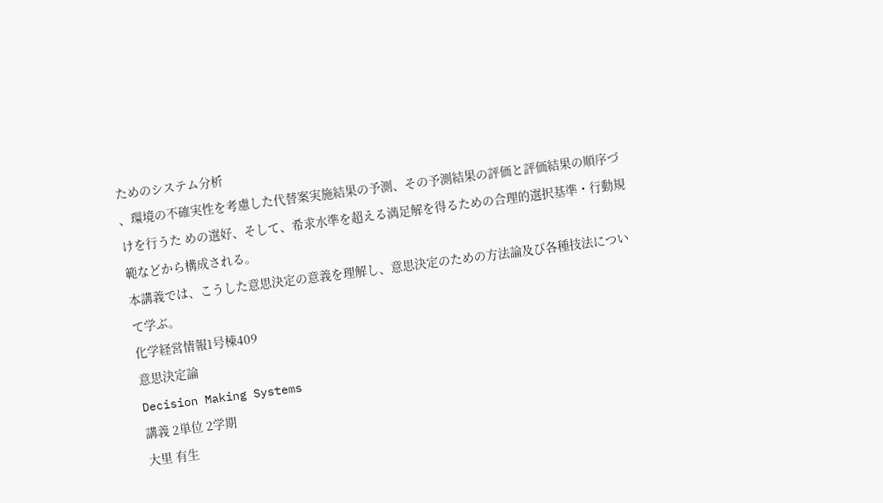ためのシステム分析
、環境の不確実性を考慮した代替案実施結果の予測、その予測結果の評価と評価結果の順序づけを行うた めの選好、そして、希求水準を超える満足解を得るための合理的選択基準・行動規範などから構成される。
本講義では、こうした意思決定の意義を理解し、意思決定のための方法論及び各種技法について学ぶ。
化学経営情報1号棟409
意思決定論
Decision Making Systems
講義 2単位 2学期
大里 有生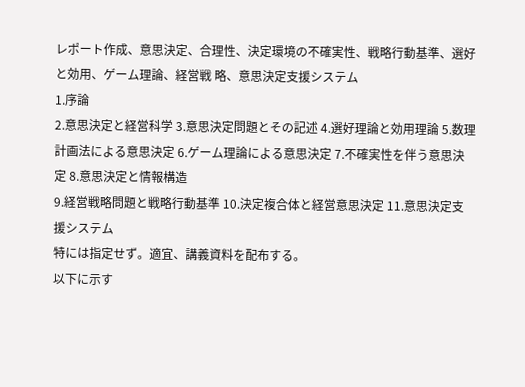レポート作成、意思決定、合理性、決定環境の不確実性、戦略行動基準、選好と効用、ゲーム理論、経営戦 略、意思決定支援システム
1.序論
2.意思決定と経営科学 3.意思決定問題とその記述 4.選好理論と効用理論 5.数理計画法による意思決定 6.ゲーム理論による意思決定 7.不確実性を伴う意思決定 8.意思決定と情報構造
9.経営戦略問題と戦略行動基準 10.決定複合体と経営意思決定 11.意思決定支援システム
特には指定せず。適宜、講義資料を配布する。
以下に示す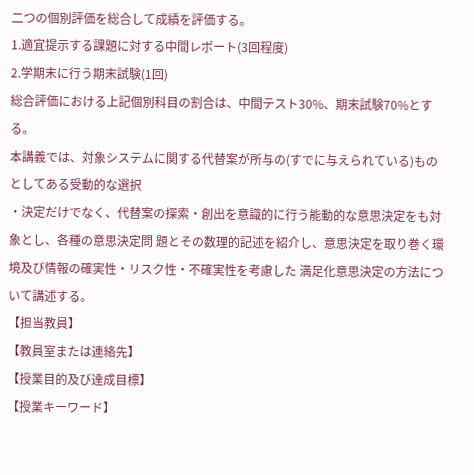二つの個別評価を総合して成績を評価する。
1.適宜提示する課題に対する中間レポート(3回程度)
2.学期末に行う期末試験(1回)
総合評価における上記個別科目の割合は、中間テスト30%、期末試験70%とする。
本講義では、対象システムに関する代替案が所与の(すでに与えられている)ものとしてある受動的な選択
・決定だけでなく、代替案の探索・創出を意識的に行う能動的な意思決定をも対象とし、各種の意思決定問 題とその数理的記述を紹介し、意思決定を取り巻く環境及び情報の確実性・リスク性・不確実性を考慮した 満足化意思決定の方法について講述する。
【担当教員】
【教員室または連絡先】
【授業目的及び達成目標】
【授業キーワード】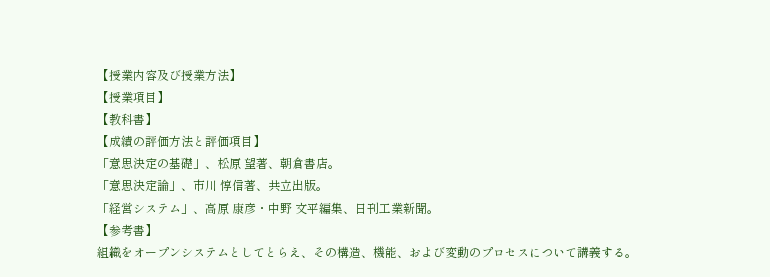【授業内容及び授業方法】
【授業項目】
【教科書】
【成績の評価方法と評価項目】
「意思決定の基礎」、松原 望著、朝倉書店。
「意思決定論」、市川 惇信著、共立出版。
「経営システム」、高原 康彦・中野 文平編集、日刊工業新聞。
【参考書】
組織をオープンシステムとしてとらえ、その構造、機能、および変動のプロセスについて講義する。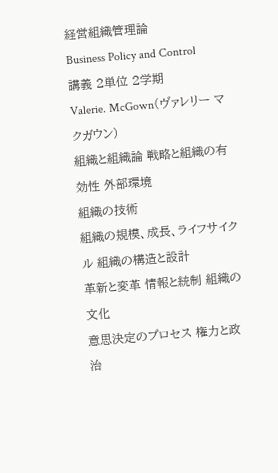経営組織管理論
Business Policy and Control
講義 2単位 2学期
Valerie. McGown(ヴァレリー マクガウン)
組織と組織論 戦略と組織の有効性 外部環境
組織の技術
組織の規模、成長、ライフサイクル 組織の構造と設計
革新と変革 情報と統制 組織の文化
意思決定のプロセス 権力と政治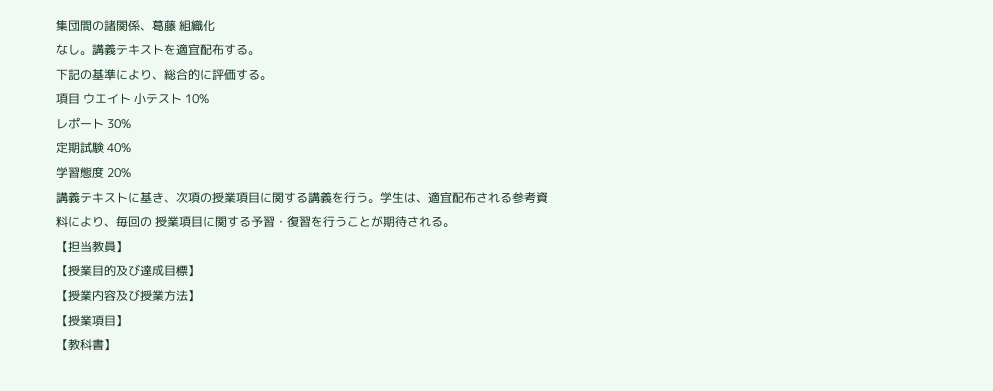集団間の諸関係、葛藤 組織化
なし。講義テキストを適宜配布する。
下記の基準により、総合的に評価する。
項目 ウエイト 小テスト 10%
レポート 30%
定期試験 40%
学習態度 20%
講義テキストに基き、次項の授業項目に関する講義を行う。学生は、適宜配布される参考資料により、毎回の 授業項目に関する予習・復習を行うことが期待される。
【担当教員】
【授業目的及び達成目標】
【授業内容及び授業方法】
【授業項目】
【教科書】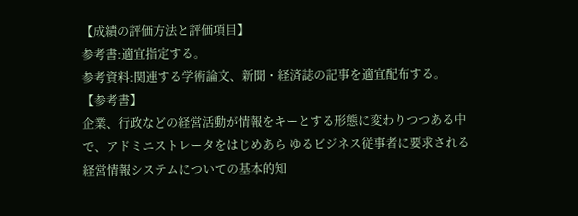【成績の評価方法と評価項目】
参考書:適宜指定する。
参考資料:関連する学術論文、新聞・経済誌の記事を適宜配布する。
【参考書】
企業、行政などの経営活動が情報をキーとする形態に変わりつつある中で、アドミニストレータをはじめあら ゆるビジネス従事者に要求される経営情報システムについての基本的知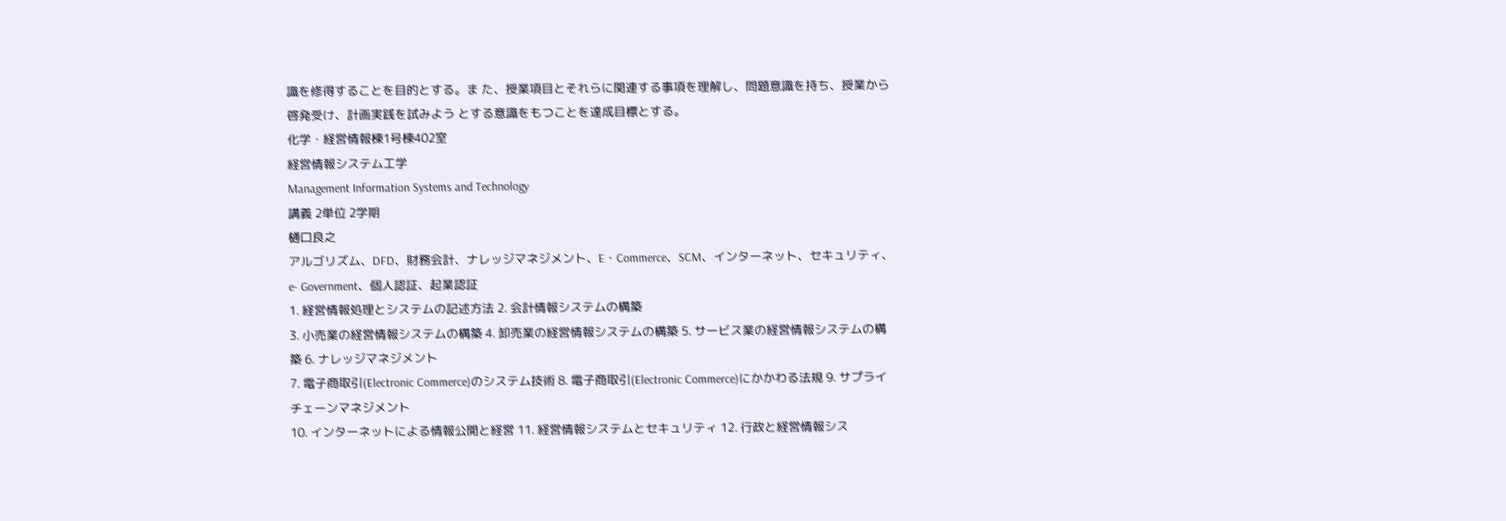識を修得することを目的とする。ま た、授業項目とそれらに関連する事項を理解し、問題意識を持ち、授業から啓発受け、計画実践を試みよう とする意識をもつことを達成目標とする。
化学・経営情報棟1号棟402室
経営情報システム工学
Management Information Systems and Technology
講義 2単位 2学期
樋口良之
アルゴリズム、DFD、財務会計、ナレッジマネジメント、E・Commerce、SCM、インターネット、セキュリティ、e- Government、個人認証、起業認証
1. 経営情報処理とシステムの記述方法 2. 会計情報システムの構築
3. 小売業の経営情報システムの構築 4. 卸売業の経営情報システムの構築 5. サービス業の経営情報システムの構築 6. ナレッジマネジメント
7. 電子商取引(Electronic Commerce)のシステム技術 8. 電子商取引(Electronic Commerce)にかかわる法規 9. サプライチェーンマネジメント
10. インターネットによる情報公開と経営 11. 経営情報システムとセキュリティ 12. 行政と経営情報シス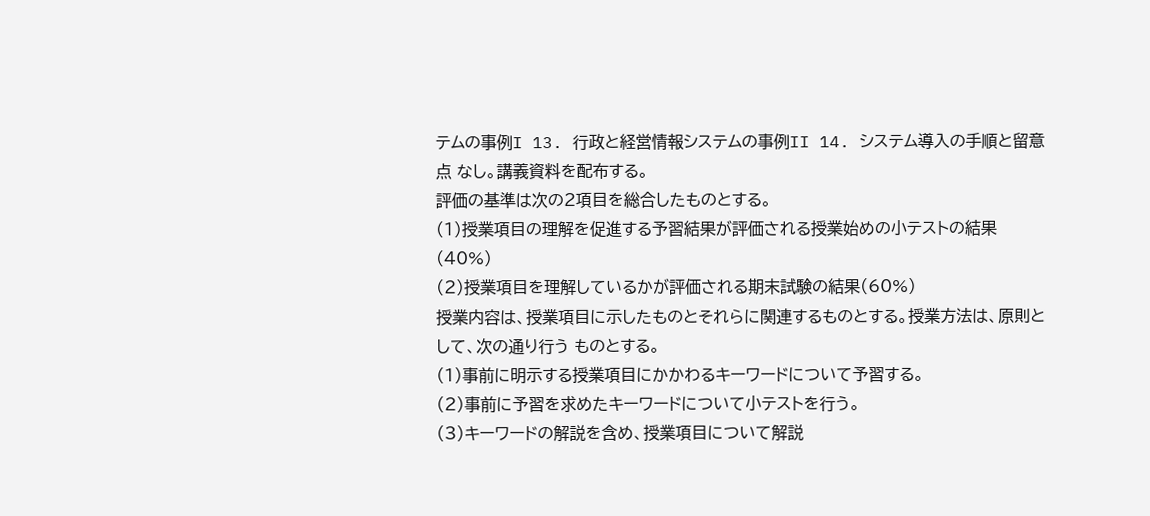テムの事例I 13. 行政と経営情報システムの事例II 14. システム導入の手順と留意点 なし。講義資料を配布する。
評価の基準は次の2項目を総合したものとする。
(1)授業項目の理解を促進する予習結果が評価される授業始めの小テストの結果(40%)
(2)授業項目を理解しているかが評価される期末試験の結果(60%)
授業内容は、授業項目に示したものとそれらに関連するものとする。授業方法は、原則として、次の通り行う ものとする。
(1)事前に明示する授業項目にかかわるキーワードについて予習する。
(2)事前に予習を求めたキーワードについて小テストを行う。
(3)キーワードの解説を含め、授業項目について解説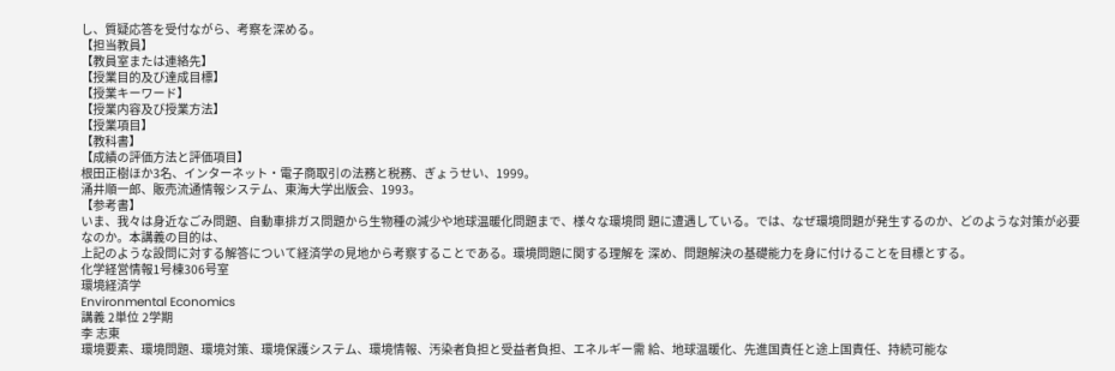し、質疑応答を受付ながら、考察を深める。
【担当教員】
【教員室または連絡先】
【授業目的及び達成目標】
【授業キーワード】
【授業内容及び授業方法】
【授業項目】
【教科書】
【成績の評価方法と評価項目】
根田正樹ほか3名、インターネット・電子商取引の法務と税務、ぎょうせい、1999。
涌井順一郎、販売流通情報システム、東海大学出版会、1993。
【参考書】
いま、我々は身近なごみ問題、自動車排ガス問題から生物種の減少や地球温暖化問題まで、様々な環境問 題に遭遇している。では、なぜ環境問題が発生するのか、どのような対策が必要なのか。本講義の目的は、
上記のような設問に対する解答について経済学の見地から考察することである。環境問題に関する理解を 深め、問題解決の基礎能力を身に付けることを目標とする。
化学経営情報1号棟306号室
環境経済学
Environmental Economics
講義 2単位 2学期
李 志東
環境要素、環境問題、環境対策、環境保護システム、環境情報、汚染者負担と受益者負担、エネルギー需 給、地球温暖化、先進国責任と途上国責任、持続可能な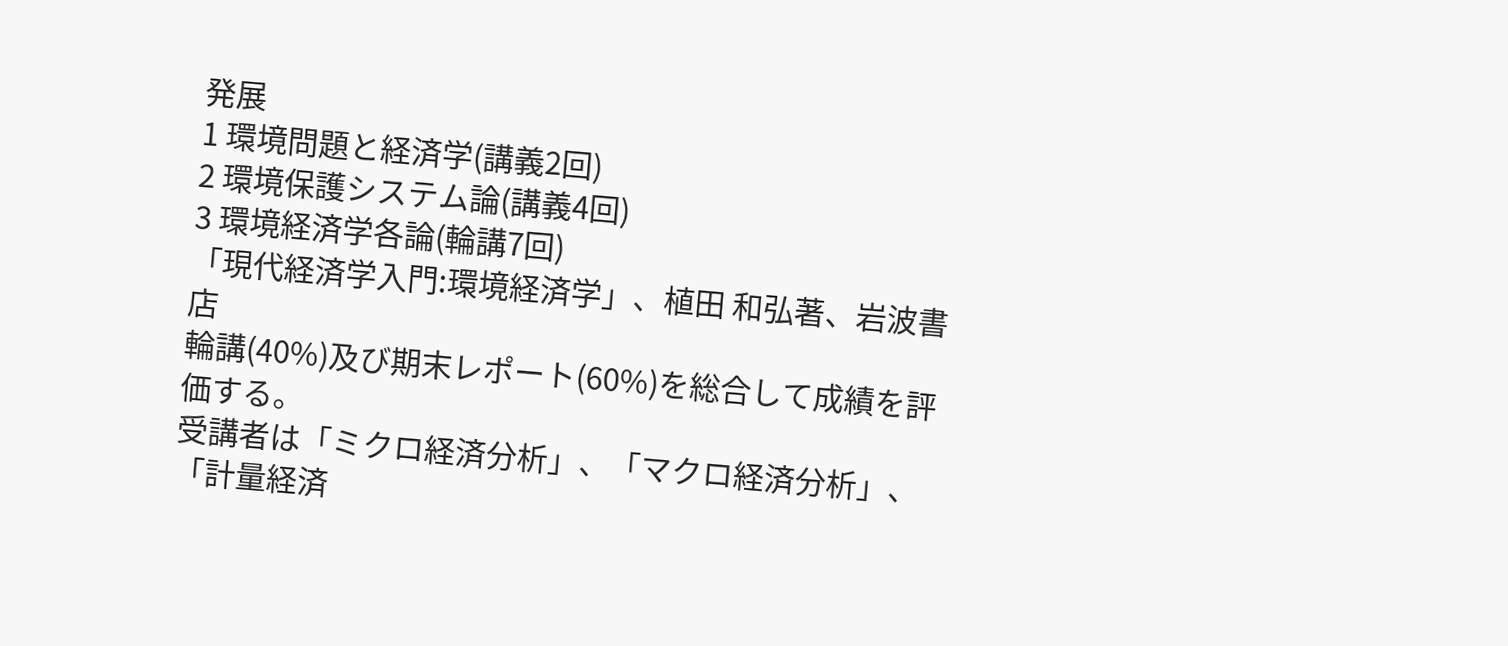発展
1 環境問題と経済学(講義2回)
2 環境保護システム論(講義4回)
3 環境経済学各論(輪講7回)
「現代経済学入門:環境経済学」、植田 和弘著、岩波書店
輪講(40%)及び期末レポート(60%)を総合して成績を評価する。
受講者は「ミクロ経済分析」、「マクロ経済分析」、「計量経済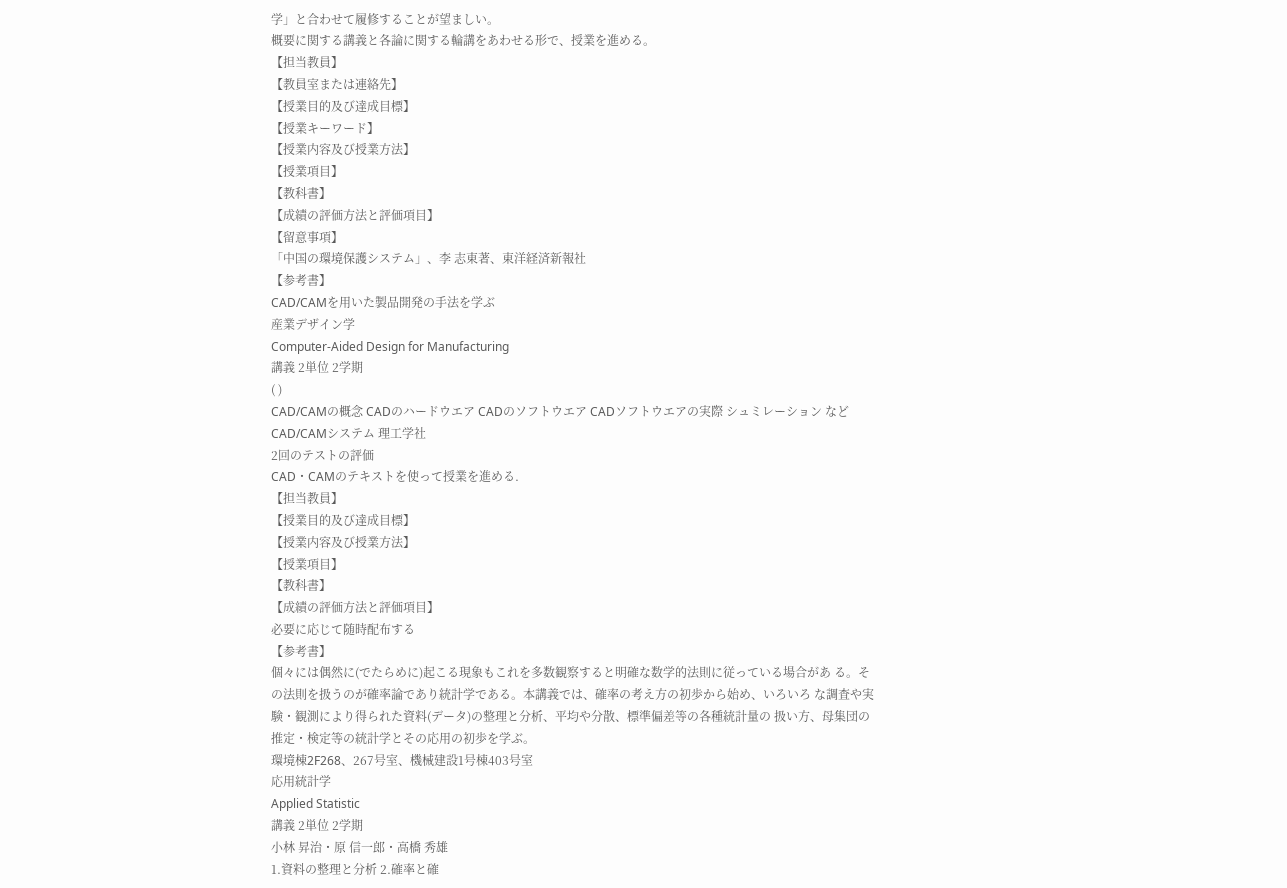学」と合わせて履修することが望ましい。
概要に関する講義と各論に関する輪講をあわせる形で、授業を進める。
【担当教員】
【教員室または連絡先】
【授業目的及び達成目標】
【授業キーワード】
【授業内容及び授業方法】
【授業項目】
【教科書】
【成績の評価方法と評価項目】
【留意事項】
「中国の環境保護システム」、李 志東著、東洋経済新報社
【参考書】
CAD/CAMを用いた製品開発の手法を学ぶ
産業デザイン学
Computer-Aided Design for Manufacturing
講義 2単位 2学期
( )
CAD/CAMの概念 CADのハードウエア CADのソフトウエア CADソフトウエアの実際 シュミレーション など
CAD/CAMシステム 理工学社
2回のテストの評価
CAD・CAMのテキストを使って授業を進める.
【担当教員】
【授業目的及び達成目標】
【授業内容及び授業方法】
【授業項目】
【教科書】
【成績の評価方法と評価項目】
必要に応じて随時配布する
【参考書】
個々には偶然に(でたらめに)起こる現象もこれを多数観察すると明確な数学的法則に従っている場合があ る。その法則を扱うのが確率論であり統計学である。本講義では、確率の考え方の初歩から始め、いろいろ な調査や実験・観測により得られた資料(データ)の整理と分析、平均や分散、標準偏差等の各種統計量の 扱い方、母集団の推定・検定等の統計学とその応用の初歩を学ぶ。
環境棟2F268、267号室、機械建設1号棟403号室
応用統計学
Applied Statistic
講義 2単位 2学期
小林 昇治・原 信一郎・高橋 秀雄
1.資料の整理と分析 2.確率と確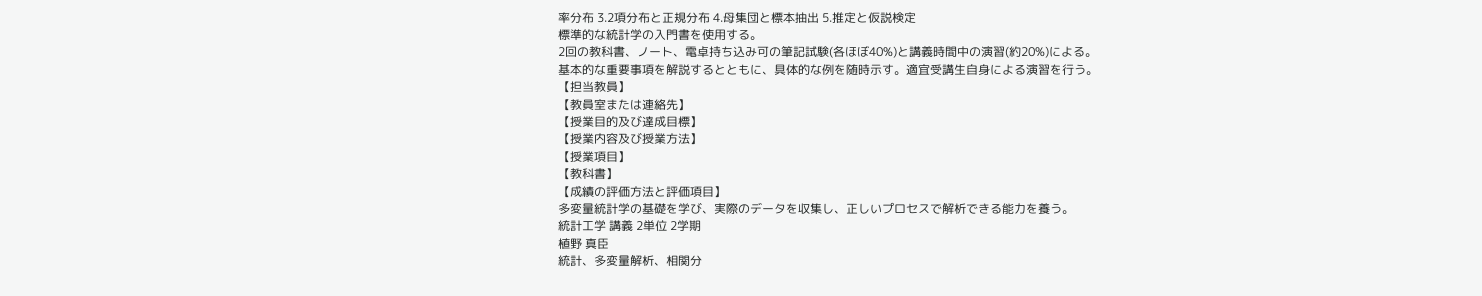率分布 3.2項分布と正規分布 4.母集団と標本抽出 5.推定と仮説検定
標準的な統計学の入門書を使用する。
2回の教科書、ノート、電卓持ち込み可の筆記試験(各ほぼ40%)と講義時間中の演習(約20%)による。
基本的な重要事項を解説するとともに、具体的な例を随時示す。適宜受講生自身による演習を行う。
【担当教員】
【教員室または連絡先】
【授業目的及び達成目標】
【授業内容及び授業方法】
【授業項目】
【教科書】
【成績の評価方法と評価項目】
多変量統計学の基礎を学び、実際のデータを収集し、正しいプロセスで解析できる能力を養う。
統計工学 講義 2単位 2学期
植野 真臣
統計、多変量解析、相関分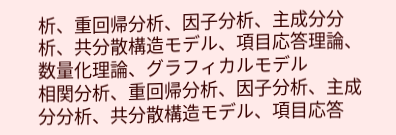析、重回帰分析、因子分析、主成分分析、共分散構造モデル、項目応答理論、
数量化理論、グラフィカルモデル
相関分析、重回帰分析、因子分析、主成分分析、共分散構造モデル、項目応答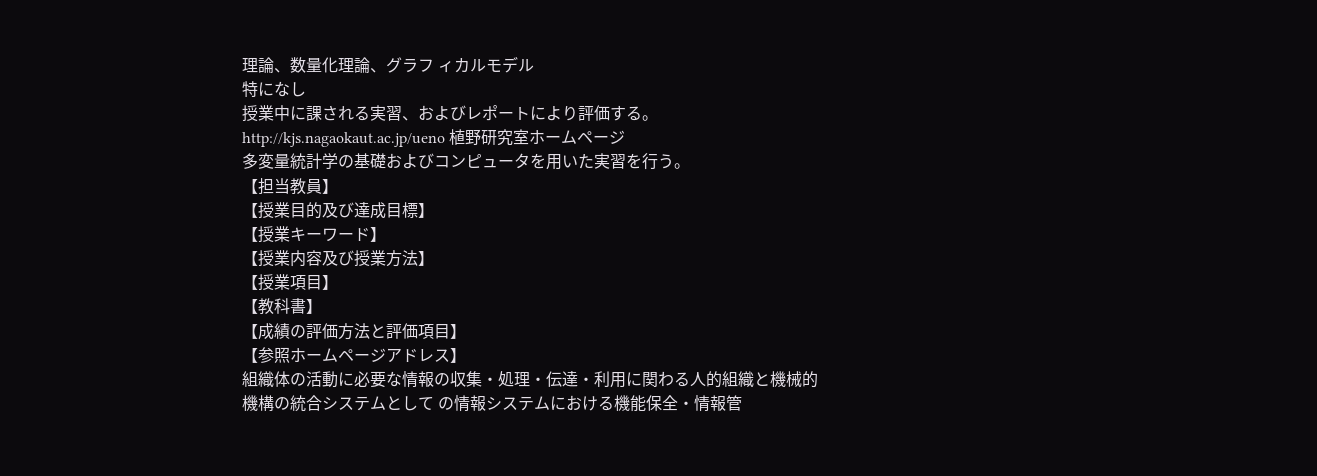理論、数量化理論、グラフ ィカルモデル
特になし
授業中に課される実習、およびレポートにより評価する。
http://kjs.nagaokaut.ac.jp/ueno 植野研究室ホームページ
多変量統計学の基礎およびコンピュータを用いた実習を行う。
【担当教員】
【授業目的及び達成目標】
【授業キーワード】
【授業内容及び授業方法】
【授業項目】
【教科書】
【成績の評価方法と評価項目】
【参照ホームページアドレス】
組織体の活動に必要な情報の収集・処理・伝達・利用に関わる人的組織と機械的機構の統合システムとして の情報システムにおける機能保全・情報管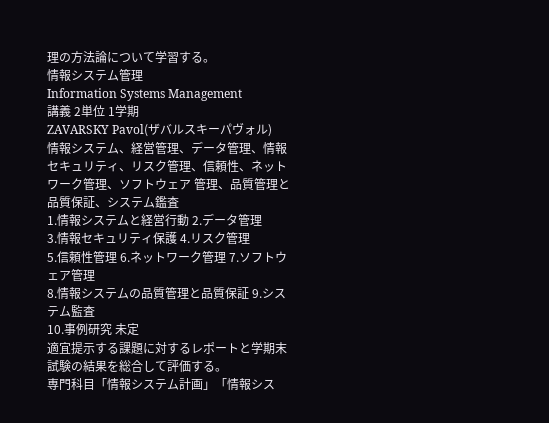理の方法論について学習する。
情報システム管理
Information Systems Management
講義 2単位 1学期
ZAVARSKY Pavol(ザバルスキーパヴォル)
情報システム、経営管理、データ管理、情報セキュリティ、リスク管理、信頼性、ネットワーク管理、ソフトウェア 管理、品質管理と品質保証、システム鑑査
1.情報システムと経営行動 2.データ管理
3.情報セキュリティ保護 4.リスク管理
5.信頼性管理 6.ネットワーク管理 7.ソフトウェア管理
8.情報システムの品質管理と品質保証 9.システム監査
10.事例研究 未定
適宜提示する課題に対するレポートと学期末試験の結果を総合して評価する。
専門科目「情報システム計画」「情報シス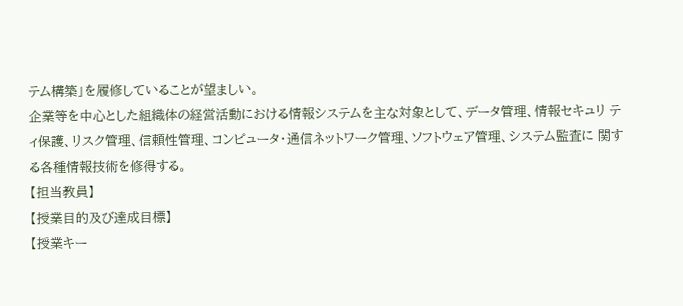テム構築」を履修していることが望ましい。
企業等を中心とした組織体の経営活動における情報システムを主な対象として、データ管理、情報セキュリ ティ保護、リスク管理、信頼性管理、コンピュータ・通信ネットワーク管理、ソフトウェア管理、システム監査に 関する各種情報技術を修得する。
【担当教員】
【授業目的及び達成目標】
【授業キー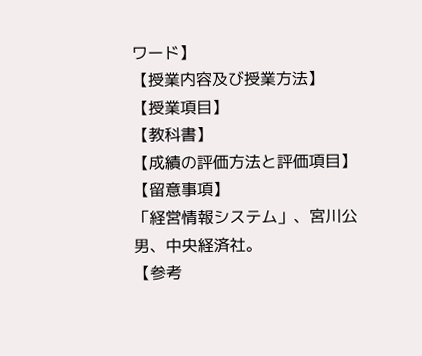ワード】
【授業内容及び授業方法】
【授業項目】
【教科書】
【成績の評価方法と評価項目】
【留意事項】
「経営情報システム」、宮川公男、中央経済社。
【参考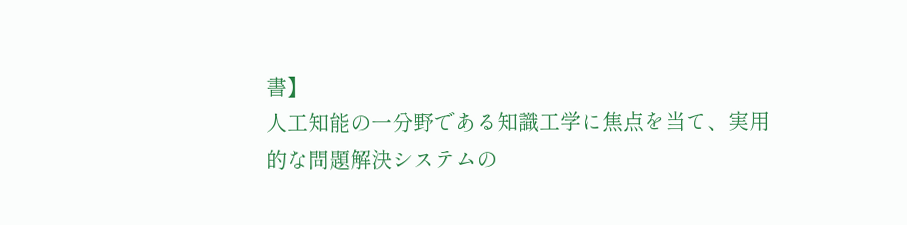書】
人工知能の一分野である知識工学に焦点を当て、実用的な問題解決システムの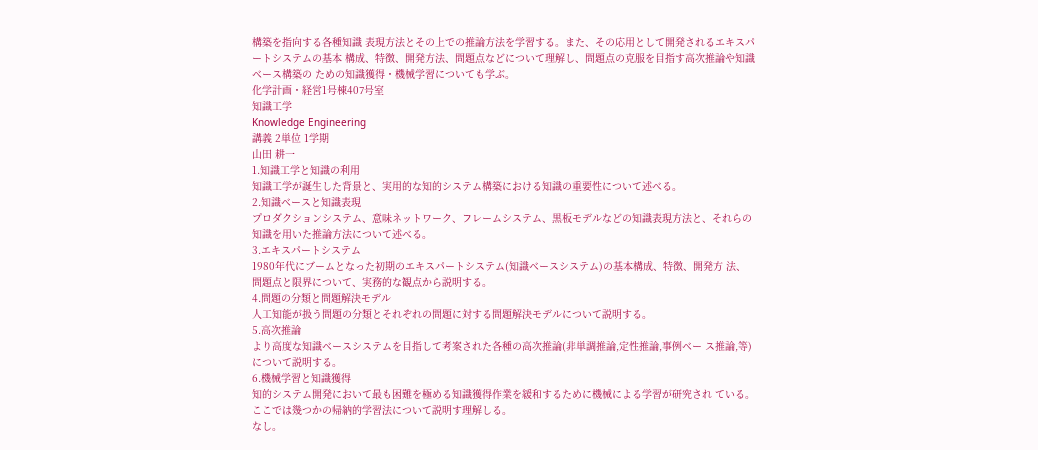構築を指向する各種知識 表現方法とその上での推論方法を学習する。また、その応用として開発されるエキスパートシステムの基本 構成、特徴、開発方法、問題点などについて理解し、問題点の克服を目指す高次推論や知識ベース構築の ための知識獲得・機械学習についても学ぶ。
化学計画・経営1号棟407号室
知識工学
Knowledge Engineering
講義 2単位 1学期
山田 耕一
1.知識工学と知識の利用
知識工学が誕生した背景と、実用的な知的システム構築における知識の重要性について述べる。
2.知識ベースと知識表現
プロダクションシステム、意味ネットワーク、フレームシステム、黒板モデルなどの知識表現方法と、それらの 知識を用いた推論方法について述べる。
3.エキスパートシステム
1980年代にブームとなった初期のエキスパートシステム(知識ベースシステム)の基本構成、特徴、開発方 法、問題点と限界について、実務的な観点から説明する。
4.問題の分類と問題解決モデル
人工知能が扱う問題の分類とそれぞれの問題に対する問題解決モデルについて説明する。
5.高次推論
より高度な知識ベースシステムを目指して考案された各種の高次推論(非単調推論,定性推論,事例ベー ス推論,等)について説明する。
6.機械学習と知識獲得
知的システム開発において最も困難を極める知識獲得作業を緩和するために機械による学習が研究され ている。ここでは幾つかの帰納的学習法について説明す理解しる。
なし。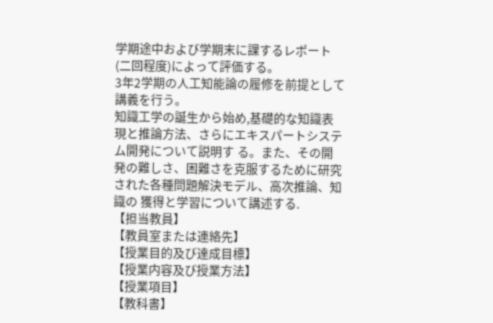学期途中および学期末に課するレポート(二回程度)によって評価する。
3年2学期の人工知能論の履修を前提として講義を行う。
知識工学の誕生から始め,基礎的な知識表現と推論方法、さらにエキスパートシステム開発について説明す る。また、その開発の難しさ、困難さを克服するために研究された各種問題解決モデル、高次推論、知識の 獲得と学習について講述する.
【担当教員】
【教員室または連絡先】
【授業目的及び達成目標】
【授業内容及び授業方法】
【授業項目】
【教科書】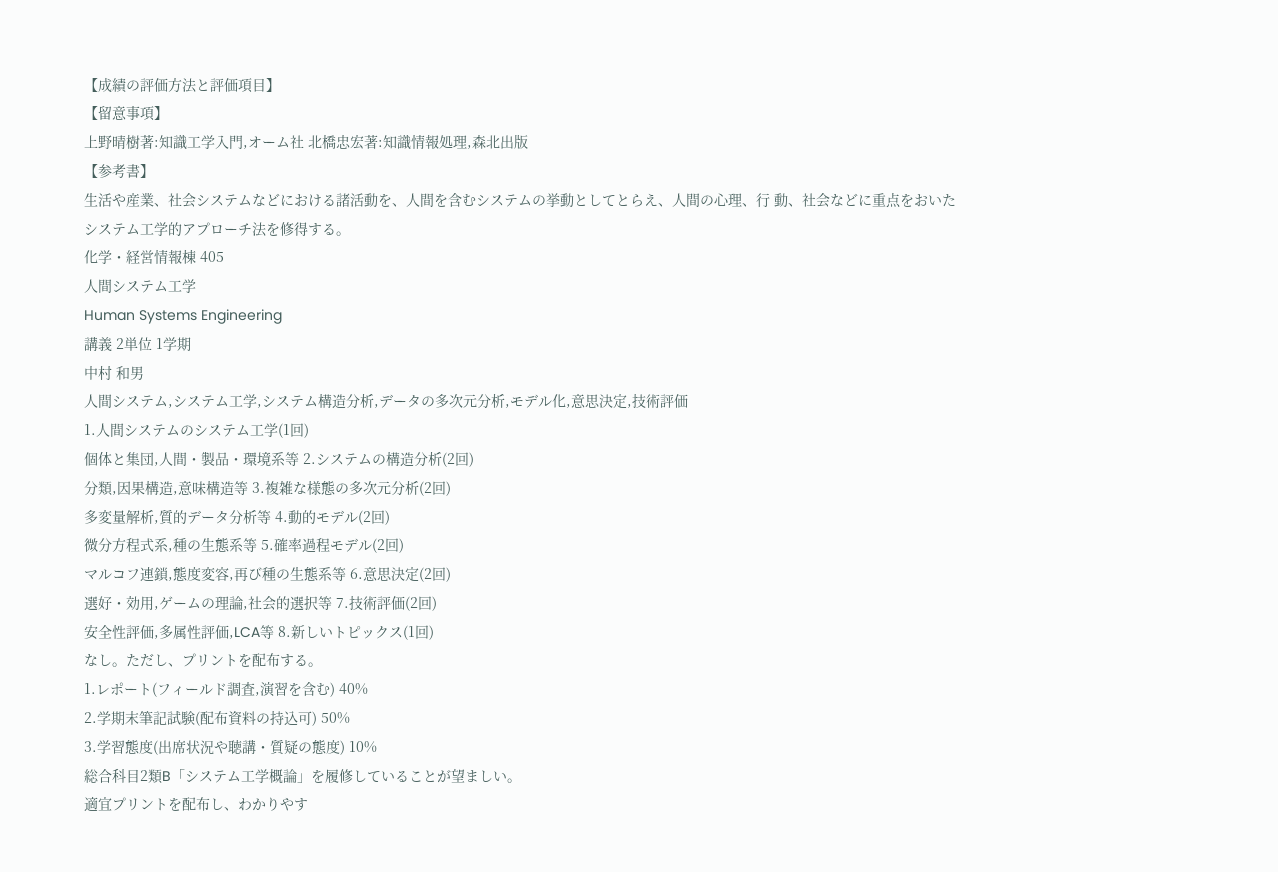【成績の評価方法と評価項目】
【留意事項】
上野晴樹著:知識工学入門,オーム社 北橋忠宏著:知識情報処理,森北出版
【参考書】
生活や産業、社会システムなどにおける諸活動を、人間を含むシステムの挙動としてとらえ、人間の心理、行 動、社会などに重点をおいたシステム工学的アプローチ法を修得する。
化学・経営情報棟 405
人間システム工学
Human Systems Engineering
講義 2単位 1学期
中村 和男
人間システム,システム工学,システム構造分析,データの多次元分析,モデル化,意思決定,技術評価
1.人間システムのシステム工学(1回)
個体と集団,人間・製品・環境系等 2.システムの構造分析(2回)
分類,因果構造,意味構造等 3.複雑な様態の多次元分析(2回)
多変量解析,質的データ分析等 4.動的モデル(2回)
微分方程式系,種の生態系等 5.確率過程モデル(2回)
マルコフ連鎖,態度変容,再び種の生態系等 6.意思決定(2回)
選好・効用,ゲームの理論,社会的選択等 7.技術評価(2回)
安全性評価,多属性評価,LCA等 8.新しいトピックス(1回)
なし。ただし、プリントを配布する。
1.レポート(フィールド調査,演習を含む) 40%
2.学期末筆記試験(配布資料の持込可) 50%
3.学習態度(出席状況や聴講・質疑の態度) 10%
総合科目2類B「システム工学概論」を履修していることが望ましい。
適宜プリントを配布し、わかりやす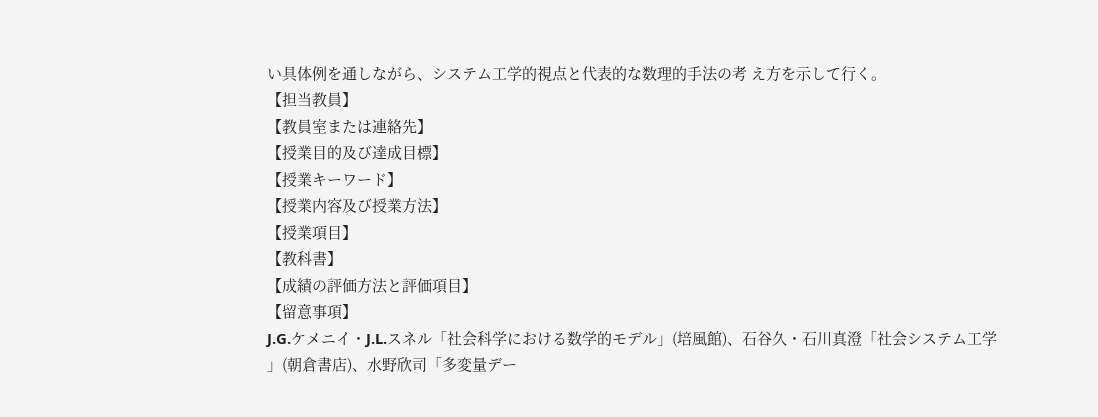い具体例を通しながら、システム工学的視点と代表的な数理的手法の考 え方を示して行く。
【担当教員】
【教員室または連絡先】
【授業目的及び達成目標】
【授業キーワード】
【授業内容及び授業方法】
【授業項目】
【教科書】
【成績の評価方法と評価項目】
【留意事項】
J.G.ケメニイ・J.L.スネル「社会科学における数学的モデル」(培風館)、石谷久・石川真澄「社会システム工学
」(朝倉書店)、水野欣司「多変量デー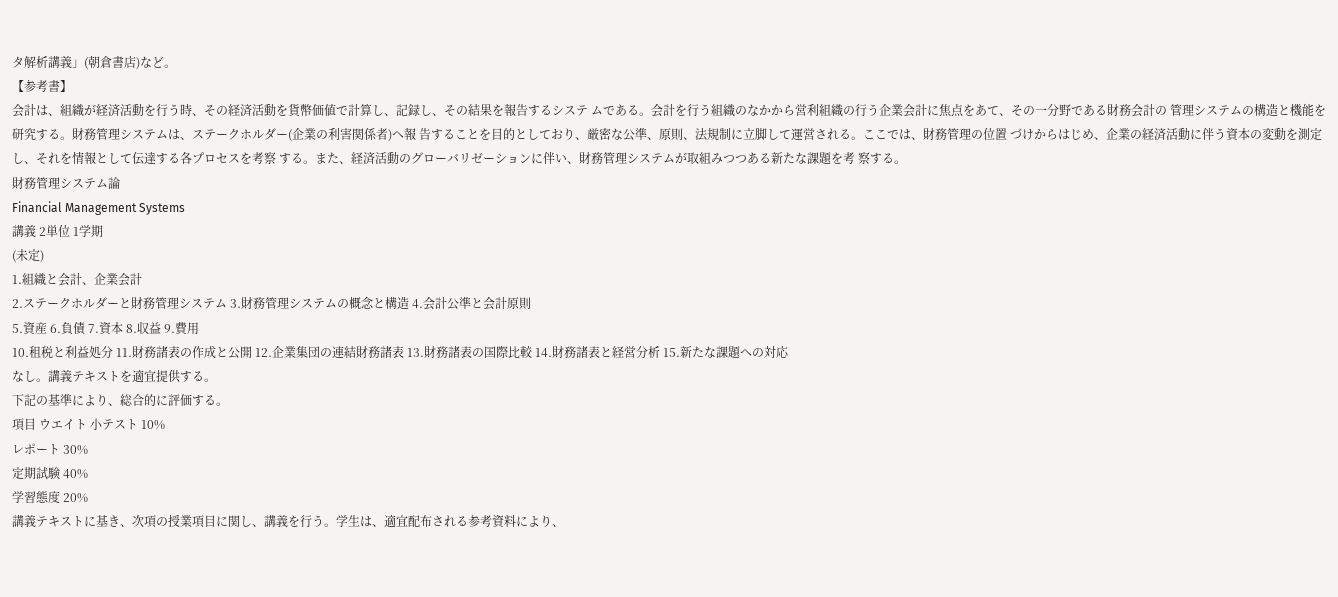タ解析講義」(朝倉書店)など。
【参考書】
会計は、組織が経済活動を行う時、その経済活動を貨幣価値で計算し、記録し、その結果を報告するシステ ムである。会計を行う組織のなかから営利組織の行う企業会計に焦点をあて、その一分野である財務会計の 管理システムの構造と機能を研究する。財務管理システムは、ステークホルダー(企業の利害関係者)へ報 告することを目的としており、厳密な公準、原則、法規制に立脚して運営される。ここでは、財務管理の位置 づけからはじめ、企業の経済活動に伴う資本の変動を測定し、それを情報として伝達する各プロセスを考察 する。また、経済活動のグローバリゼーションに伴い、財務管理システムが取組みつつある新たな課題を考 察する。
財務管理システム論
Financial Management Systems
講義 2単位 1学期
(未定)
1.組織と会計、企業会計
2.ステークホルダーと財務管理システム 3.財務管理システムの概念と構造 4.会計公準と会計原則
5.資産 6.負債 7.資本 8.収益 9.費用
10.租税と利益処分 11.財務諸表の作成と公開 12.企業集団の連結財務諸表 13.財務諸表の国際比較 14.財務諸表と経営分析 15.新たな課題への対応
なし。講義テキストを適宜提供する。
下記の基準により、総合的に評価する。
項目 ウエイト 小テスト 10%
レポート 30%
定期試験 40%
学習態度 20%
講義テキストに基き、次項の授業項目に関し、講義を行う。学生は、適宜配布される参考資料により、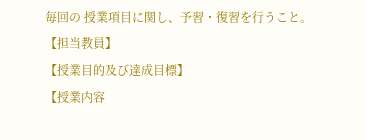毎回の 授業項目に関し、予習・復習を行うこと。
【担当教員】
【授業目的及び達成目標】
【授業内容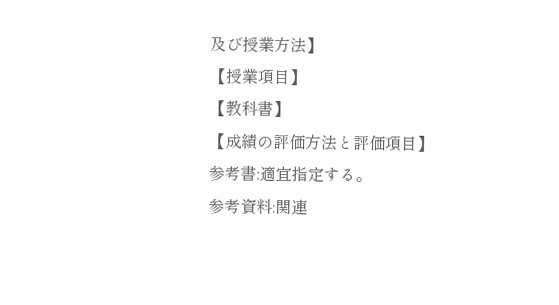及び授業方法】
【授業項目】
【教科書】
【成績の評価方法と評価項目】
参考書:適宜指定する。
参考資料:関連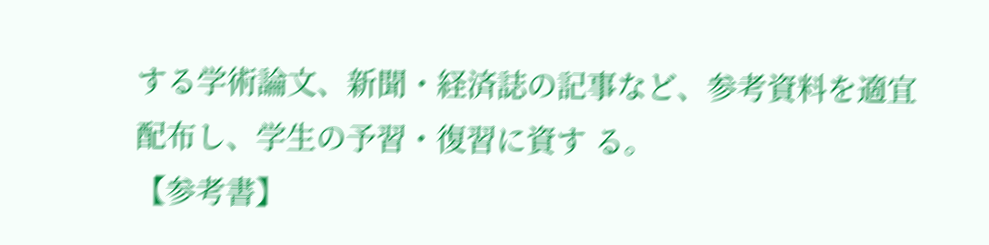する学術論文、新聞・経済誌の記事など、参考資料を適宜配布し、学生の予習・復習に資す る。
【参考書】